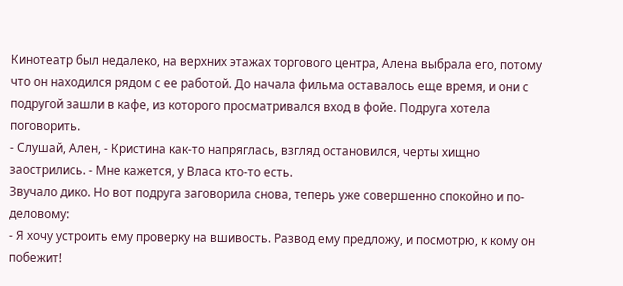Кинотеатр был недалеко, на верхних этажах торгового центра, Алена выбрала его, потому что он находился рядом с ее работой. До начала фильма оставалось еще время, и они с подругой зашли в кафе, из которого просматривался вход в фойе. Подруга хотела поговорить.
- Слушай, Ален, - Кристина как-то напряглась, взгляд остановился, черты хищно заострились. - Мне кажется, у Власа кто-то есть.
Звучало дико. Но вот подруга заговорила снова, теперь уже совершенно спокойно и по-деловому:
- Я хочу устроить ему проверку на вшивость. Развод ему предложу, и посмотрю, к кому он побежит!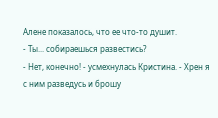Алене показалось, что ее что-то душит.
- Ты... собираешься развестись?
- Нет, конечно! - усмехнулась Кристина. - Хрен я с ним разведусь и брошу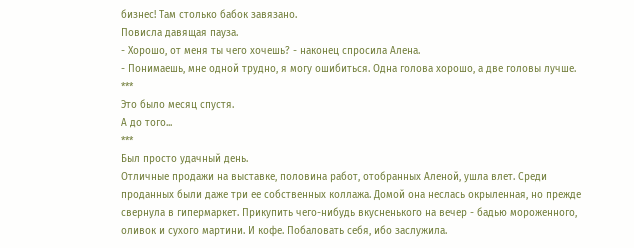бизнес! Там столько бабок завязано.
Повисла давящая пауза.
- Хорошо, от меня ты чего хочешь? - наконец спросила Алена.
- Понимаешь, мне одной трудно, я могу ошибиться. Одна голова хорошо, а две головы лучше.
***
Это было месяц спустя.
А до того...
***
Был просто удачный день.
Отличные продажи на выставке, половина работ, отобранных Аленой, ушла влет. Среди проданных были даже три ее собственных коллажа. Домой она неслась окрыленная, но прежде свернула в гипермаркет. Прикупить чего-нибудь вкусненького на вечер - бадью мороженного, оливок и сухого мартини. И кофе. Побаловать себя, ибо заслужила.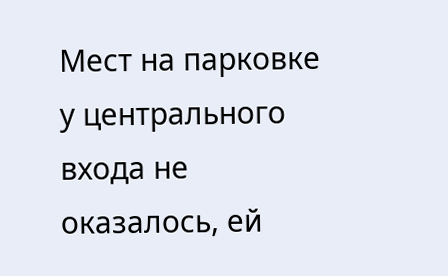Мест на парковке у центрального входа не оказалось, ей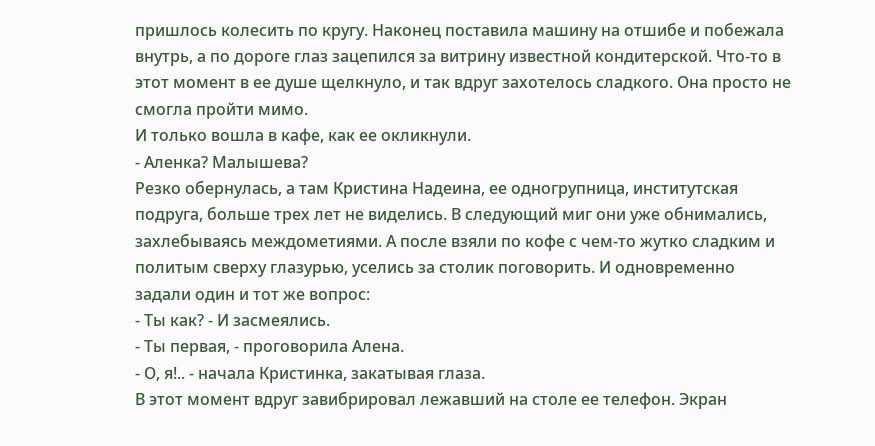пришлось колесить по кругу. Наконец поставила машину на отшибе и побежала внутрь, а по дороге глаз зацепился за витрину известной кондитерской. Что-то в этот момент в ее душе щелкнуло, и так вдруг захотелось сладкого. Она просто не смогла пройти мимо.
И только вошла в кафе, как ее окликнули.
- Аленка? Малышева?
Резко обернулась, а там Кристина Надеина, ее одногрупница, институтская подруга, больше трех лет не виделись. В следующий миг они уже обнимались, захлебываясь междометиями. А после взяли по кофе с чем-то жутко сладким и политым сверху глазурью, уселись за столик поговорить. И одновременно задали один и тот же вопрос:
- Ты как? - И засмеялись.
- Ты первая, - проговорила Алена.
- О, я!.. - начала Кристинка, закатывая глаза.
В этот момент вдруг завибрировал лежавший на столе ее телефон. Экран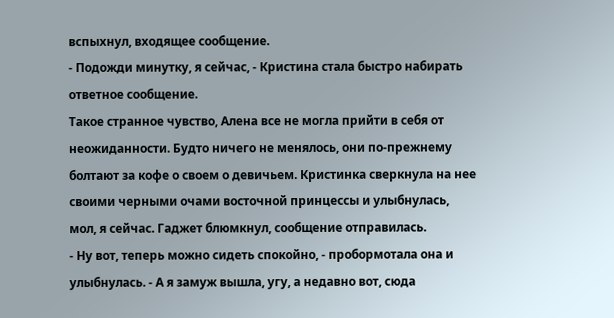вспыхнул, входящее сообщение.
- Подожди минутку, я сейчас, - Кристина стала быстро набирать ответное сообщение.
Такое странное чувство, Алена все не могла прийти в себя от неожиданности. Будто ничего не менялось, они по-прежнему болтают за кофе о своем о девичьем. Кристинка сверкнула на нее своими черными очами восточной принцессы и улыбнулась, мол, я сейчас. Гаджет блюмкнул, сообщение отправилась.
- Ну вот, теперь можно сидеть спокойно, - пробормотала она и улыбнулась. - А я замуж вышла, угу, а недавно вот, сюда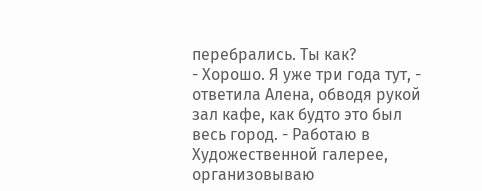перебрались. Ты как?
- Хорошо. Я уже три года тут, - ответила Алена, обводя рукой зал кафе, как будто это был весь город. - Работаю в Художественной галерее, организовываю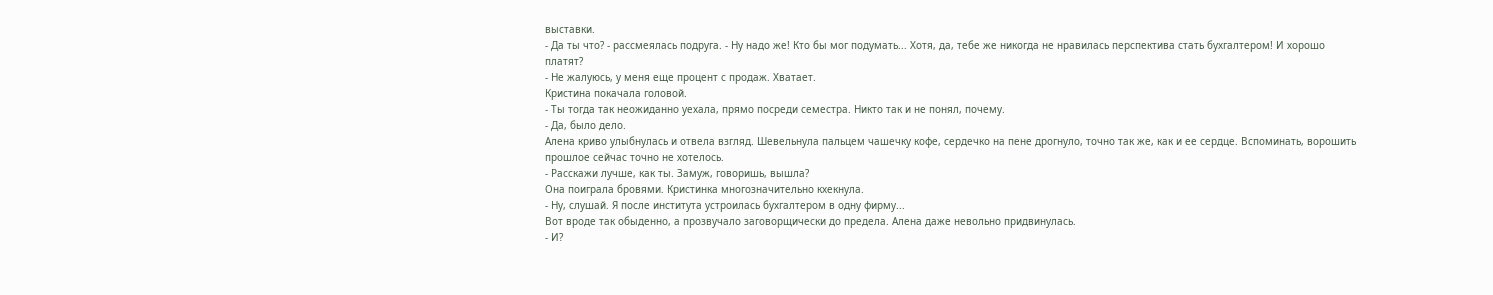выставки.
- Да ты что? - рассмеялась подруга. - Ну надо же! Кто бы мог подумать... Хотя, да, тебе же никогда не нравилась перспектива стать бухгалтером! И хорошо платят?
- Не жалуюсь, у меня еще процент с продаж. Хватает.
Кристина покачала головой.
- Ты тогда так неожиданно уехала, прямо посреди семестра. Никто так и не понял, почему.
- Да, было дело.
Алена криво улыбнулась и отвела взгляд. Шевельнула пальцем чашечку кофе, сердечко на пене дрогнуло, точно так же, как и ее сердце. Вспоминать, ворошить прошлое сейчас точно не хотелось.
- Расскажи лучше, как ты. Замуж, говоришь, вышла?
Она поиграла бровями. Кристинка многозначительно кхекнула.
- Ну, слушай. Я после института устроилась бухгалтером в одну фирму...
Вот вроде так обыденно, а прозвучало заговорщически до предела. Алена даже невольно придвинулась.
- И?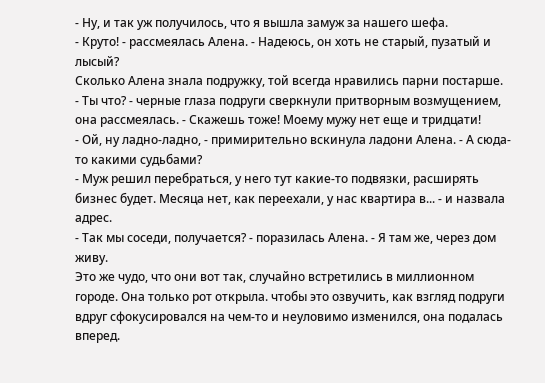- Ну, и так уж получилось, что я вышла замуж за нашего шефа.
- Круто! - рассмеялась Алена. - Надеюсь, он хоть не старый, пузатый и лысый?
Сколько Алена знала подружку, той всегда нравились парни постарше.
- Ты что? - черные глаза подруги сверкнули притворным возмущением, она рассмеялась. - Скажешь тоже! Моему мужу нет еще и тридцати!
- Ой, ну ладно-ладно, - примирительно вскинула ладони Алена. - А сюда-то какими судьбами?
- Муж решил перебраться, у него тут какие-то подвязки, расширять бизнес будет. Месяца нет, как переехали, у нас квартира в... - и назвала адрес.
- Так мы соседи, получается? - поразилась Алена. - Я там же, через дом живу.
Это же чудо, что они вот так, случайно встретились в миллионном городе. Она только рот открыла. чтобы это озвучить, как взгляд подруги вдруг сфокусировался на чем-то и неуловимо изменился, она подалась вперед.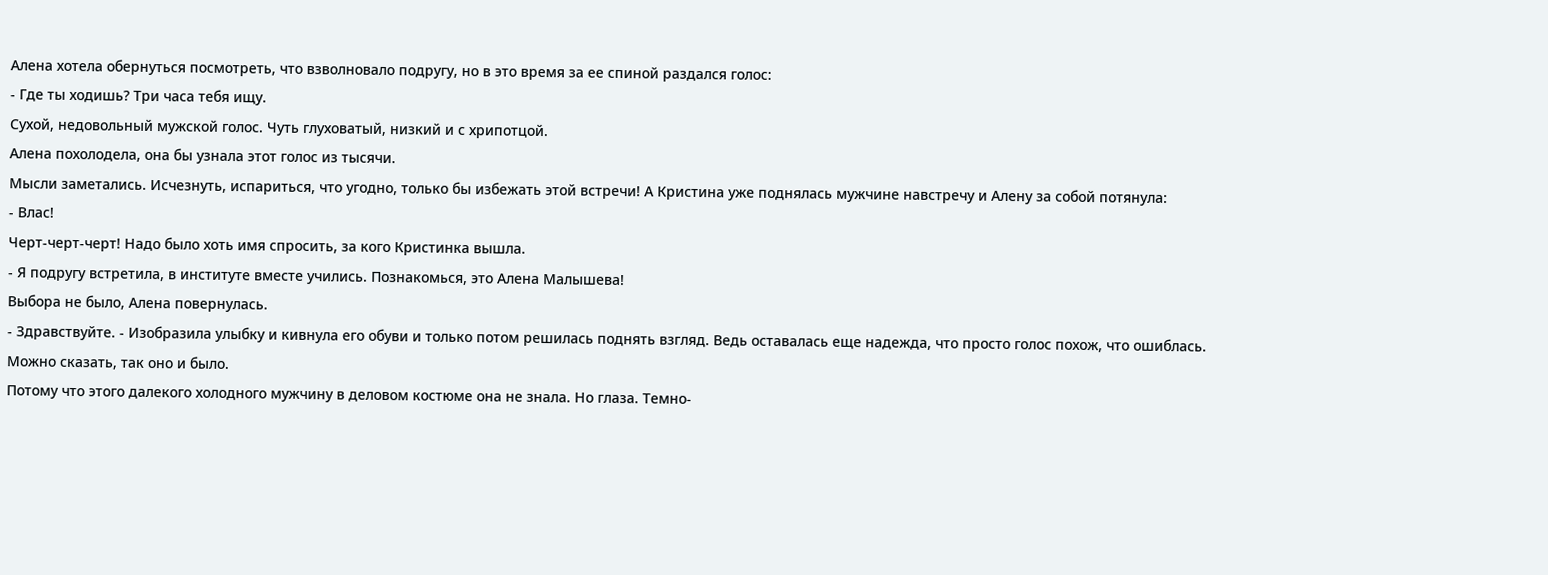Алена хотела обернуться посмотреть, что взволновало подругу, но в это время за ее спиной раздался голос:
- Где ты ходишь? Три часа тебя ищу.
Сухой, недовольный мужской голос. Чуть глуховатый, низкий и с хрипотцой.
Алена похолодела, она бы узнала этот голос из тысячи.
Мысли заметались. Исчезнуть, испариться, что угодно, только бы избежать этой встречи! А Кристина уже поднялась мужчине навстречу и Алену за собой потянула:
- Влас!
Черт-черт-черт! Надо было хоть имя спросить, за кого Кристинка вышла.
- Я подругу встретила, в институте вместе учились. Познакомься, это Алена Малышева!
Выбора не было, Алена повернулась.
- Здравствуйте. - Изобразила улыбку и кивнула его обуви и только потом решилась поднять взгляд. Ведь оставалась еще надежда, что просто голос похож, что ошиблась.
Можно сказать, так оно и было.
Потому что этого далекого холодного мужчину в деловом костюме она не знала. Но глаза. Темно-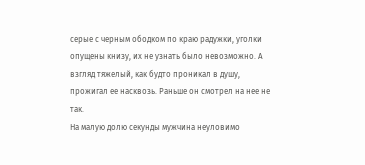серые с черным ободком по краю радужки, уголки опущены книзу, их не узнать было невозможно. А взгляд тяжелый, как будто проникал в душу, прожигал ее насквозь. Раньше он смотрел на нее не так.
На малую долю секунды мужчина неуловимо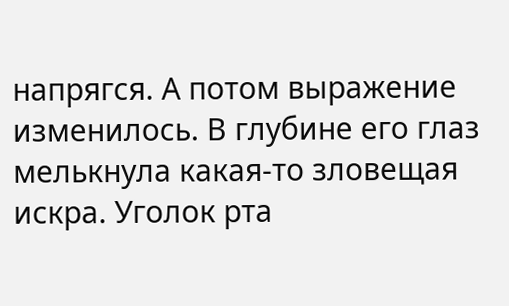напрягся. А потом выражение изменилось. В глубине его глаз мелькнула какая-то зловещая искра. Уголок рта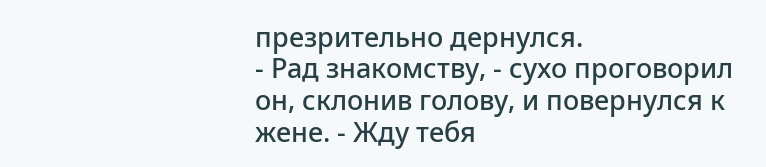презрительно дернулся.
- Рад знакомству, - сухо проговорил он, склонив голову, и повернулся к жене. - Жду тебя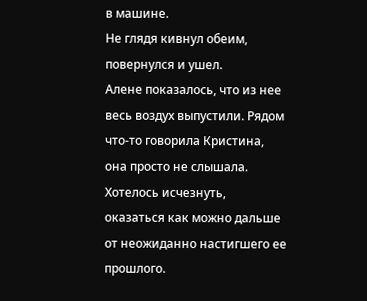в машине.
Не глядя кивнул обеим, повернулся и ушел.
Алене показалось, что из нее весь воздух выпустили. Рядом что-то говорила Кристина, она просто не слышала. Хотелось исчезнуть, оказаться как можно дальше от неожиданно настигшего ее прошлого.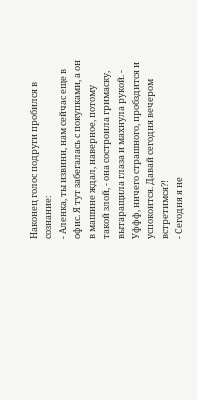Наконец голос подруги пробился в сознание:
- Аленка, ты извини, нам сейчас еще в офис. Я тут забегалась с покупками, а он в машине ждал, наверное, потому такой злой, - она состроила гримаску, вытаращила глаза и махнула рукой. - Уффф, ничего страшного, пробздится и успокоится. Давай сегодня вечером встретимся?!
- Сегодня я не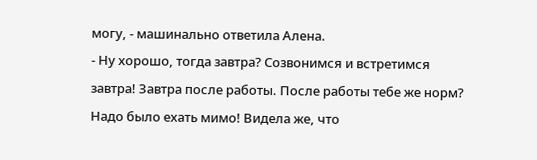могу, - машинально ответила Алена.
- Ну хорошо, тогда завтра? Созвонимся и встретимся завтра! Завтра после работы. После работы тебе же норм?
Надо было ехать мимо! Видела же, что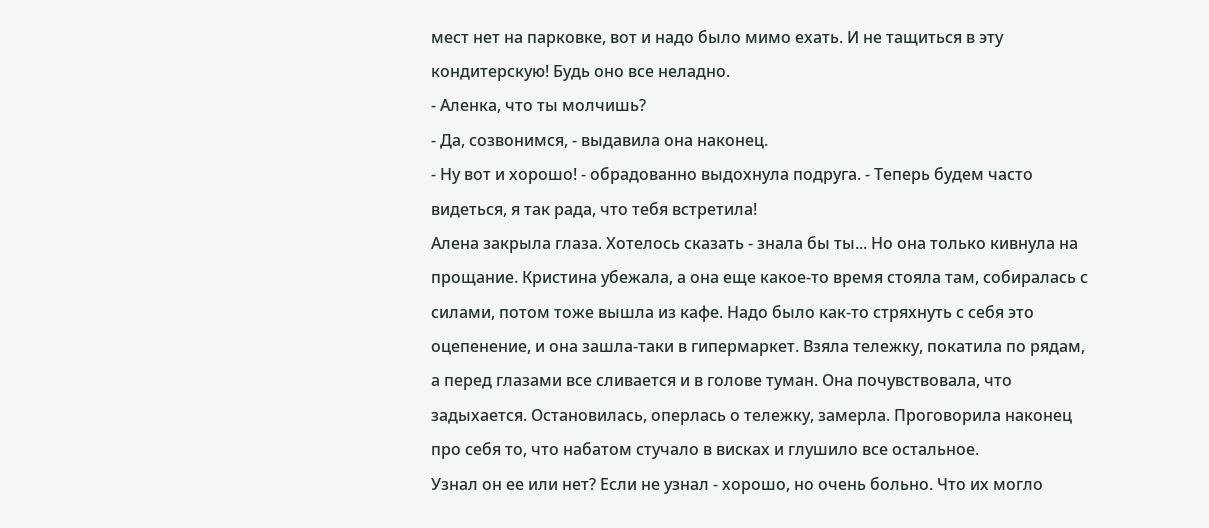мест нет на парковке, вот и надо было мимо ехать. И не тащиться в эту кондитерскую! Будь оно все неладно.
- Аленка, что ты молчишь?
- Да, созвонимся, - выдавила она наконец.
- Ну вот и хорошо! - обрадованно выдохнула подруга. - Теперь будем часто видеться, я так рада, что тебя встретила!
Алена закрыла глаза. Хотелось сказать - знала бы ты... Но она только кивнула на прощание. Кристина убежала, а она еще какое-то время стояла там, собиралась с силами, потом тоже вышла из кафе. Надо было как-то стряхнуть с себя это оцепенение, и она зашла-таки в гипермаркет. Взяла тележку, покатила по рядам, а перед глазами все сливается и в голове туман. Она почувствовала, что задыхается. Остановилась, оперлась о тележку, замерла. Проговорила наконец про себя то, что набатом стучало в висках и глушило все остальное.
Узнал он ее или нет? Если не узнал - хорошо, но очень больно. Что их могло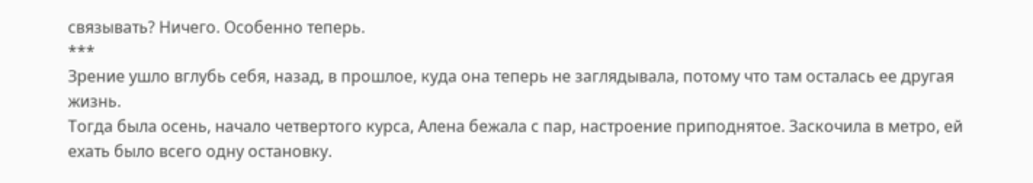связывать? Ничего. Особенно теперь.
***
Зрение ушло вглубь себя, назад, в прошлое, куда она теперь не заглядывала, потому что там осталась ее другая жизнь.
Тогда была осень, начало четвертого курса, Алена бежала с пар, настроение приподнятое. Заскочила в метро, ей ехать было всего одну остановку.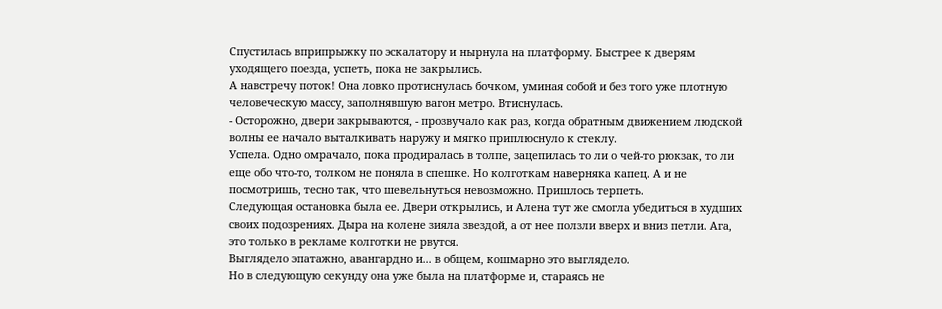Спустилась вприпрыжку по эскалатору и нырнула на платформу. Быстрее к дверям уходящего поезда, успеть, пока не закрылись.
А навстречу поток! Она ловко протиснулась бочком, уминая собой и без того уже плотную человеческую массу, заполнявшую вагон метро. Втиснулась.
- Осторожно, двери закрываются, - прозвучало как раз, когда обратным движением людской волны ее начало выталкивать наружу и мягко приплюснуло к стеклу.
Успела. Одно омрачало, пока продиралась в толпе, зацепилась то ли о чей-то рюкзак, то ли еще обо что-то, толком не поняла в спешке. Но колготкам наверняка капец. А и не посмотришь, тесно так, что шевельнуться невозможно. Пришлось терпеть.
Следующая остановка была ее. Двери открылись, и Алена тут же смогла убедиться в худших своих подозрениях. Дыра на колене зияла звездой, а от нее ползли вверх и вниз петли. Ага, это только в рекламе колготки не рвутся.
Выглядело эпатажно, авангардно и... в общем, кошмарно это выглядело.
Но в следующую секунду она уже была на платформе и, стараясь не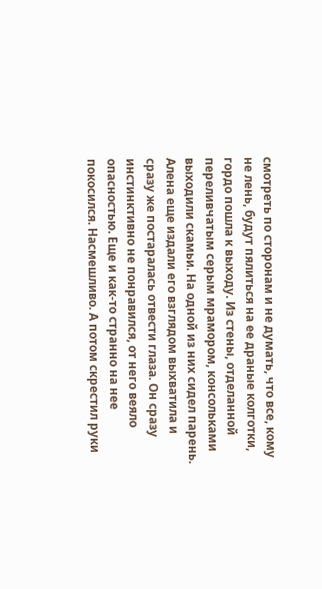смотреть по сторонам и не думать, что все, кому не лень, будут пялиться на ее драные колготки, гордо пошла к выходу. Из стены, отделанной переливчатым серым мрамором, консольками выходили скамьи. На одной из них сидел парень.
Алена еще издали его взглядом выхватила и сразу же постаралась отвести глаза. Он сразу инстинктивно не понравился, от него веяло опасностью. Еще и как-то странно на нее покосился. Насмешливо. А потом скрестил руки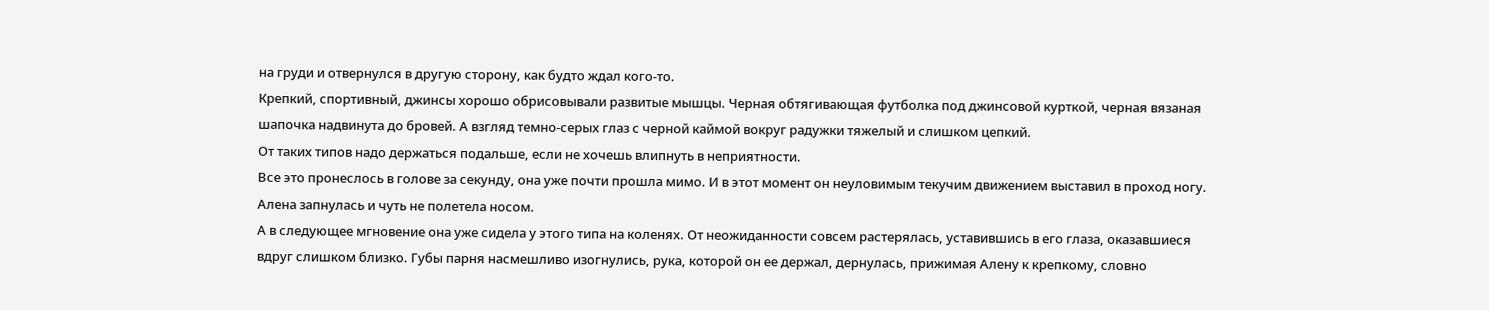на груди и отвернулся в другую сторону, как будто ждал кого-то.
Крепкий, спортивный, джинсы хорошо обрисовывали развитые мышцы. Черная обтягивающая футболка под джинсовой курткой, черная вязаная шапочка надвинута до бровей. А взгляд темно-серых глаз с черной каймой вокруг радужки тяжелый и слишком цепкий.
От таких типов надо держаться подальше, если не хочешь влипнуть в неприятности.
Все это пронеслось в голове за секунду, она уже почти прошла мимо. И в этот момент он неуловимым текучим движением выставил в проход ногу. Алена запнулась и чуть не полетела носом.
А в следующее мгновение она уже сидела у этого типа на коленях. От неожиданности совсем растерялась, уставившись в его глаза, оказавшиеся вдруг слишком близко. Губы парня насмешливо изогнулись, рука, которой он ее держал, дернулась, прижимая Алену к крепкому, словно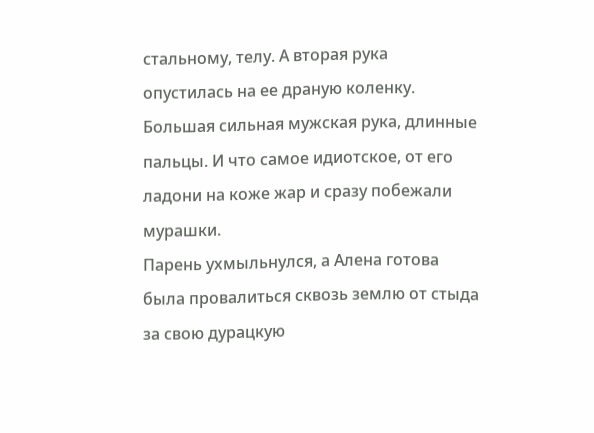стальному, телу. А вторая рука опустилась на ее драную коленку. Большая сильная мужская рука, длинные пальцы. И что самое идиотское, от его ладони на коже жар и сразу побежали мурашки.
Парень ухмыльнулся, а Алена готова была провалиться сквозь землю от стыда за свою дурацкую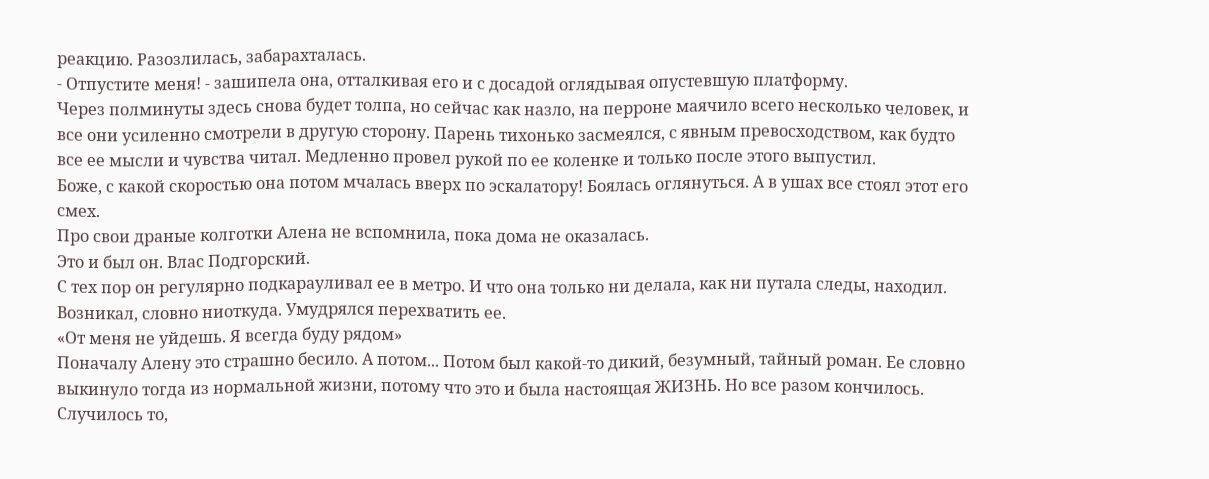реакцию. Разозлилась, забарахталась.
- Отпустите меня! - зашипела она, отталкивая его и с досадой оглядывая опустевшую платформу.
Через полминуты здесь снова будет толпа, но сейчас как назло, на перроне маячило всего несколько человек, и все они усиленно смотрели в другую сторону. Парень тихонько засмеялся, с явным превосходством, как будто все ее мысли и чувства читал. Медленно провел рукой по ее коленке и только после этого выпустил.
Боже, с какой скоростью она потом мчалась вверх по эскалатору! Боялась оглянуться. А в ушах все стоял этот его смех.
Про свои драные колготки Алена не вспомнила, пока дома не оказалась.
Это и был он. Влас Подгорский.
С тех пор он регулярно подкарауливал ее в метро. И что она только ни делала, как ни путала следы, находил. Возникал, словно ниоткуда. Умудрялся перехватить ее.
«От меня не уйдешь. Я всегда буду рядом»
Поначалу Алену это страшно бесило. А потом... Потом был какой-то дикий, безумный, тайный роман. Ее словно выкинуло тогда из нормальной жизни, потому что это и была настоящая ЖИЗНЬ. Но все разом кончилось.
Случилось то,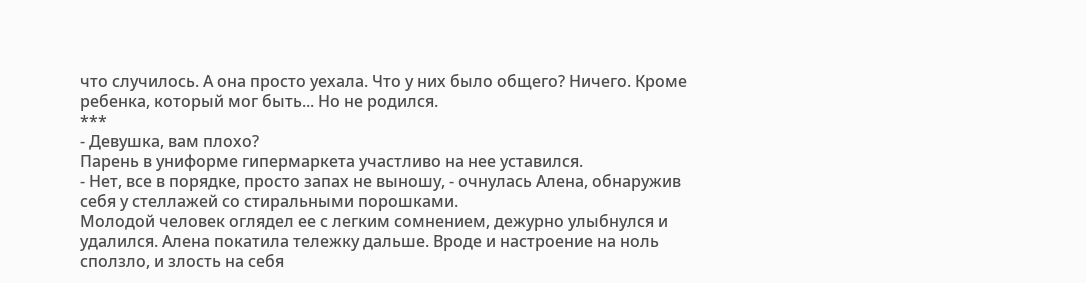что случилось. А она просто уехала. Что у них было общего? Ничего. Кроме ребенка, который мог быть... Но не родился.
***
- Девушка, вам плохо?
Парень в униформе гипермаркета участливо на нее уставился.
- Нет, все в порядке, просто запах не выношу, - очнулась Алена, обнаружив себя у стеллажей со стиральными порошками.
Молодой человек оглядел ее с легким сомнением, дежурно улыбнулся и удалился. Алена покатила тележку дальше. Вроде и настроение на ноль сползло, и злость на себя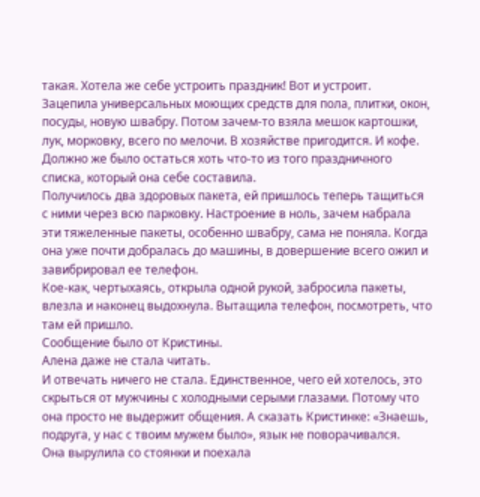такая. Хотела же себе устроить праздник! Вот и устроит.
Зацепила универсальных моющих средств для пола, плитки, окон, посуды, новую швабру. Потом зачем-то взяла мешок картошки, лук, морковку, всего по мелочи. В хозяйстве пригодится. И кофе. Должно же было остаться хоть что-то из того праздничного списка, который она себе составила.
Получилось два здоровых пакета, ей пришлось теперь тащиться с ними через всю парковку. Настроение в ноль, зачем набрала эти тяжеленные пакеты, особенно швабру, сама не поняла. Когда она уже почти добралась до машины, в довершение всего ожил и завибрировал ее телефон.
Кое-как, чертыхаясь, открыла одной рукой, забросила пакеты, влезла и наконец выдохнула. Вытащила телефон, посмотреть, что там ей пришло.
Сообщение было от Кристины.
Алена даже не стала читать.
И отвечать ничего не стала. Единственное, чего ей хотелось, это скрыться от мужчины с холодными серыми глазами. Потому что она просто не выдержит общения. А сказать Кристинке: «Знаешь, подруга, у нас с твоим мужем было», язык не поворачивался.
Она вырулила со стоянки и поехала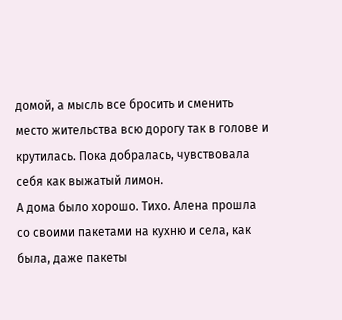домой, а мысль все бросить и сменить место жительства всю дорогу так в голове и крутилась. Пока добралась, чувствовала себя как выжатый лимон.
А дома было хорошо. Тихо. Алена прошла со своими пакетами на кухню и села, как была, даже пакеты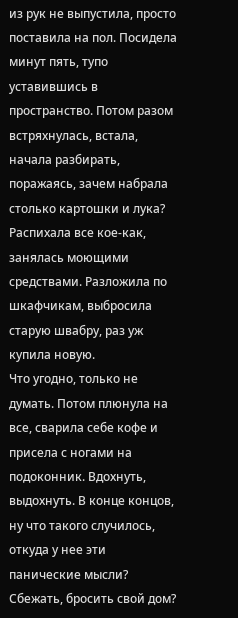из рук не выпустила, просто поставила на пол. Посидела минут пять, тупо уставившись в пространство. Потом разом встряхнулась, встала, начала разбирать, поражаясь, зачем набрала столько картошки и лука? Распихала все кое-как, занялась моющими средствами. Разложила по шкафчикам, выбросила старую швабру, раз уж купила новую.
Что угодно, только не думать. Потом плюнула на все, сварила себе кофе и присела с ногами на подоконник. Вдохнуть, выдохнуть. В конце концов, ну что такого случилось, откуда у нее эти панические мысли? Сбежать, бросить свой дом?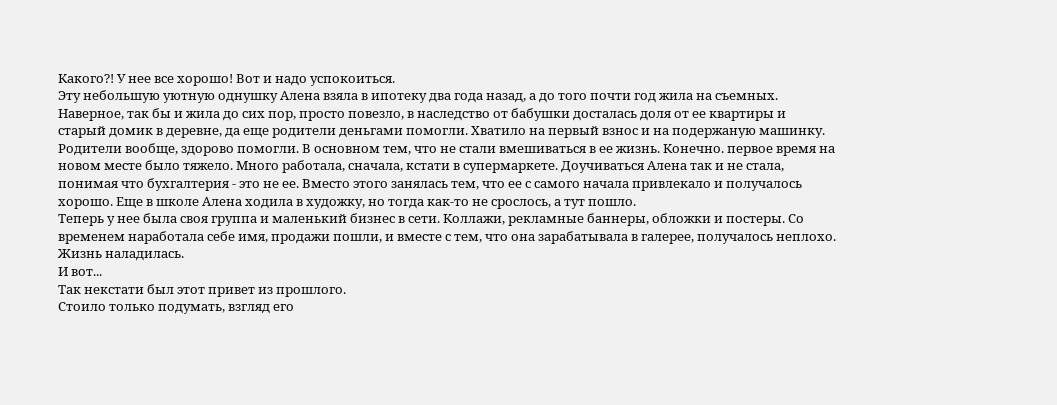Какого?! У нее все хорошо! Вот и надо успокоиться.
Эту небольшую уютную однушку Алена взяла в ипотеку два года назад, а до того почти год жила на съемных. Наверное, так бы и жила до сих пор, просто повезло, в наследство от бабушки досталась доля от ее квартиры и старый домик в деревне, да еще родители деньгами помогли. Хватило на первый взнос и на подержаную машинку.
Родители вообще, здорово помогли. В основном тем, что не стали вмешиваться в ее жизнь. Конечно. первое время на новом месте было тяжело. Много работала, сначала, кстати в супермаркете. Доучиваться Алена так и не стала, понимая что бухгалтерия - это не ее. Вместо этого занялась тем, что ее с самого начала привлекало и получалось хорошо. Еще в школе Алена ходила в художку, но тогда как-то не срослось, а тут пошло.
Теперь у нее была своя группа и маленький бизнес в сети. Коллажи, рекламные баннеры, обложки и постеры. Со временем наработала себе имя, продажи пошли, и вместе с тем, что она зарабатывала в галерее, получалось неплохо. Жизнь наладилась.
И вот...
Так некстати был этот привет из прошлого.
Стоило только подумать, взгляд его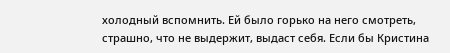холодный вспомнить. Ей было горько на него смотреть, страшно, что не выдержит, выдаст себя. Если бы Кристина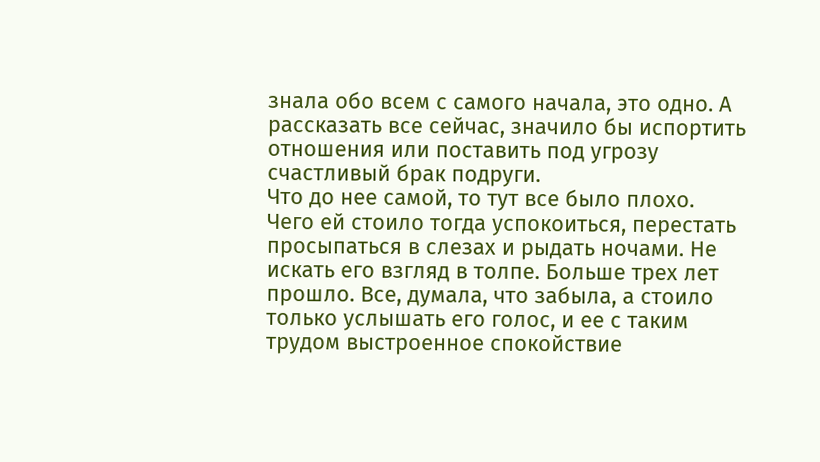знала обо всем с самого начала, это одно. А рассказать все сейчас, значило бы испортить отношения или поставить под угрозу счастливый брак подруги.
Что до нее самой, то тут все было плохо.
Чего ей стоило тогда успокоиться, перестать просыпаться в слезах и рыдать ночами. Не искать его взгляд в толпе. Больше трех лет прошло. Все, думала, что забыла, а стоило только услышать его голос, и ее с таким трудом выстроенное спокойствие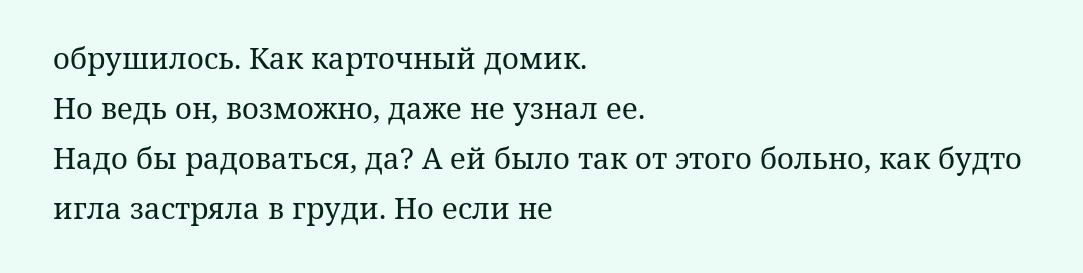обрушилось. Как карточный домик.
Но ведь он, возможно, даже не узнал ее.
Надо бы радоваться, да? А ей было так от этого больно, как будто игла застряла в груди. Но если не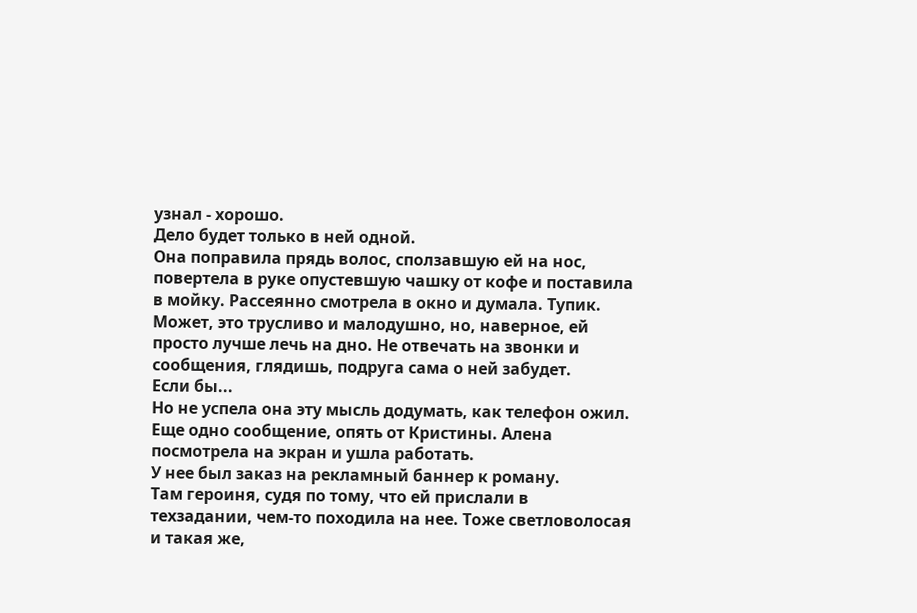узнал - хорошо.
Дело будет только в ней одной.
Она поправила прядь волос, сползавшую ей на нос, повертела в руке опустевшую чашку от кофе и поставила в мойку. Рассеянно смотрела в окно и думала. Тупик. Может, это трусливо и малодушно, но, наверное, ей просто лучше лечь на дно. Не отвечать на звонки и сообщения, глядишь, подруга сама о ней забудет.
Если бы...
Но не успела она эту мысль додумать, как телефон ожил. Еще одно сообщение, опять от Кристины. Алена посмотрела на экран и ушла работать.
У нее был заказ на рекламный баннер к роману.
Там героиня, судя по тому, что ей прислали в техзадании, чем-то походила на нее. Тоже светловолосая и такая же,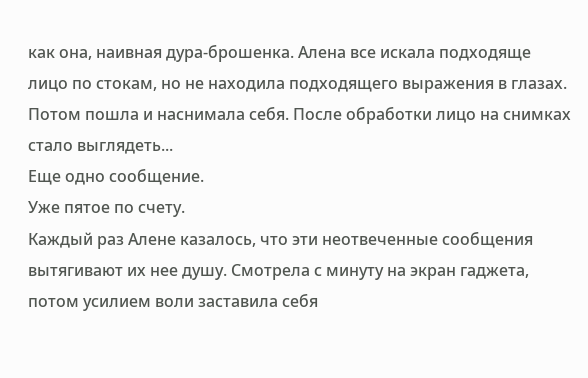как она, наивная дура-брошенка. Алена все искала подходяще лицо по стокам, но не находила подходящего выражения в глазах. Потом пошла и наснимала себя. После обработки лицо на снимках стало выглядеть...
Еще одно сообщение.
Уже пятое по счету.
Каждый раз Алене казалось, что эти неотвеченные сообщения вытягивают их нее душу. Смотрела с минуту на экран гаджета, потом усилием воли заставила себя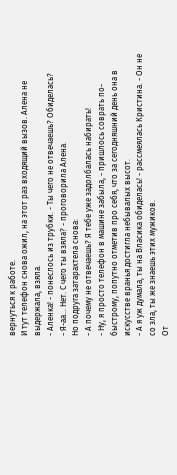вернуться к работе.
И тут телефон снова ожил, на этот раз входящий вызов. Алена не выдержала, взяла.
- Аленка! - понеслось из трубки. - Ты чего не отвечаешь? Обиделась?
- Я-аа... Нет. С чего ты взяла? - проговорила Алена.
Но подруга затарахтела снова:
- А почему не отвечаешь? Я тебе уже задолбалась набирать!
- Ну, я просто телефон в машине забыла, - пришлось соврать по-быстрому, попутно отметив про себя, что за сегодняшний день она в искусстве вранья достигла небывалых высот.
- А я уж думала, ты на Власика обиделась! - рассмеялась Кристина. - Он не со зла, ты же знаешь этих мужиков.
От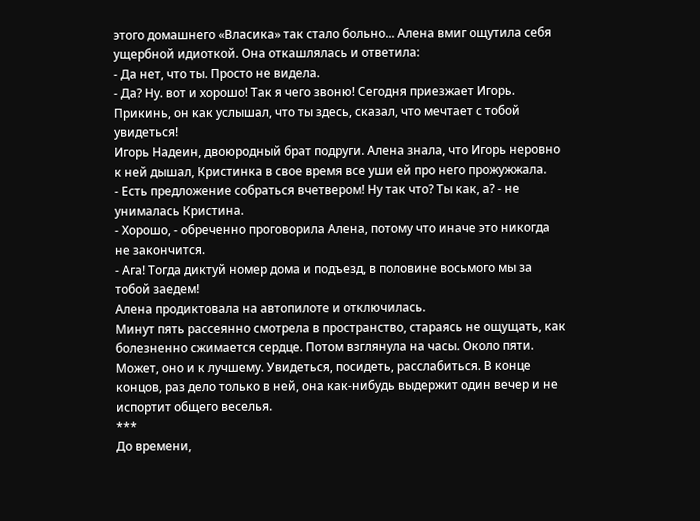этого домашнего «Власика» так стало больно... Алена вмиг ощутила себя ущербной идиоткой. Она откашлялась и ответила:
- Да нет, что ты. Просто не видела.
- Да? Ну. вот и хорошо! Так я чего звоню! Сегодня приезжает Игорь. Прикинь, он как услышал, что ты здесь, сказал, что мечтает с тобой увидеться!
Игорь Надеин, двоюродный брат подруги. Алена знала, что Игорь неровно к ней дышал, Кристинка в свое время все уши ей про него прожужжала.
- Есть предложение собраться вчетвером! Ну так что? Ты как, а? - не унималась Кристина.
- Хорошо, - обреченно проговорила Алена, потому что иначе это никогда не закончится.
- Ага! Тогда диктуй номер дома и подъезд, в половине восьмого мы за тобой заедем!
Алена продиктовала на автопилоте и отключилась.
Минут пять рассеянно смотрела в пространство, стараясь не ощущать, как болезненно сжимается сердце. Потом взглянула на часы. Около пяти.
Может, оно и к лучшему. Увидеться, посидеть, расслабиться. В конце концов, раз дело только в ней, она как-нибудь выдержит один вечер и не испортит общего веселья.
***
До времени,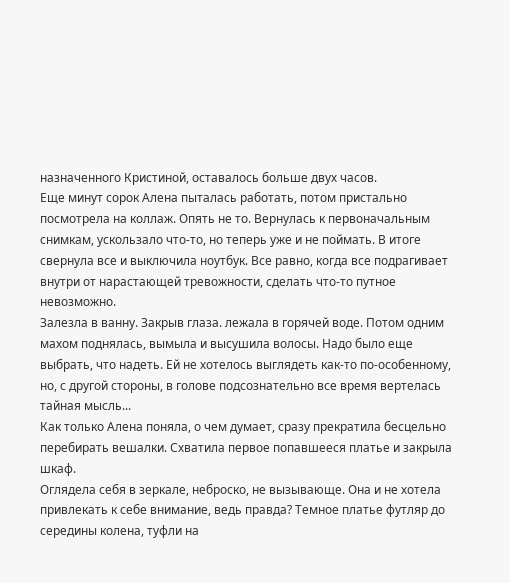назначенного Кристиной, оставалось больше двух часов.
Еще минут сорок Алена пыталась работать, потом пристально посмотрела на коллаж. Опять не то. Вернулась к первоначальным снимкам, ускользало что-то, но теперь уже и не поймать. В итоге свернула все и выключила ноутбук. Все равно, когда все подрагивает внутри от нарастающей тревожности, сделать что-то путное невозможно.
Залезла в ванну. Закрыв глаза. лежала в горячей воде. Потом одним махом поднялась, вымыла и высушила волосы. Надо было еще выбрать, что надеть. Ей не хотелось выглядеть как-то по-особенному, но, с другой стороны, в голове подсознательно все время вертелась тайная мысль...
Как только Алена поняла, о чем думает, сразу прекратила бесцельно перебирать вешалки. Схватила первое попавшееся платье и закрыла шкаф.
Оглядела себя в зеркале, неброско, не вызывающе. Она и не хотела привлекать к себе внимание, ведь правда? Темное платье футляр до середины колена, туфли на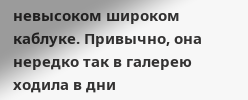невысоком широком каблуке. Привычно, она нередко так в галерею ходила в дни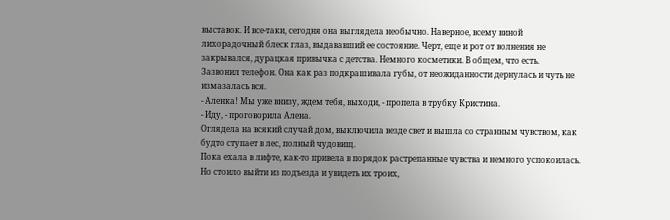выставок. И все-таки, сегодня она выглядела необычно. Наверное, всему виной лихорадочный блеск глаз, выдававший ее состояние. Черт, еще и рот от волнения не закрывался, дурацкая привычка с детства. Немного косметики. В общем, что есть.
Зазвонил телефон. Она как раз подкрашивала губы, от неожиданности дернулась и чуть не измазалась вся.
- Аленка! Мы уже внизу, ждем тебя, выходи, - пропела в трубку Кристина.
- Иду, - проговорила Алена.
Оглядела на всякий случай дом, выключила везде свет и вышла со странным чувством, как будто ступает в лес, полный чудовищ.
Пока ехала в лифте, как-то привела в порядок растрепанные чувства и немного успокоилась. Но стоило выйти из подъезда и увидеть их троих,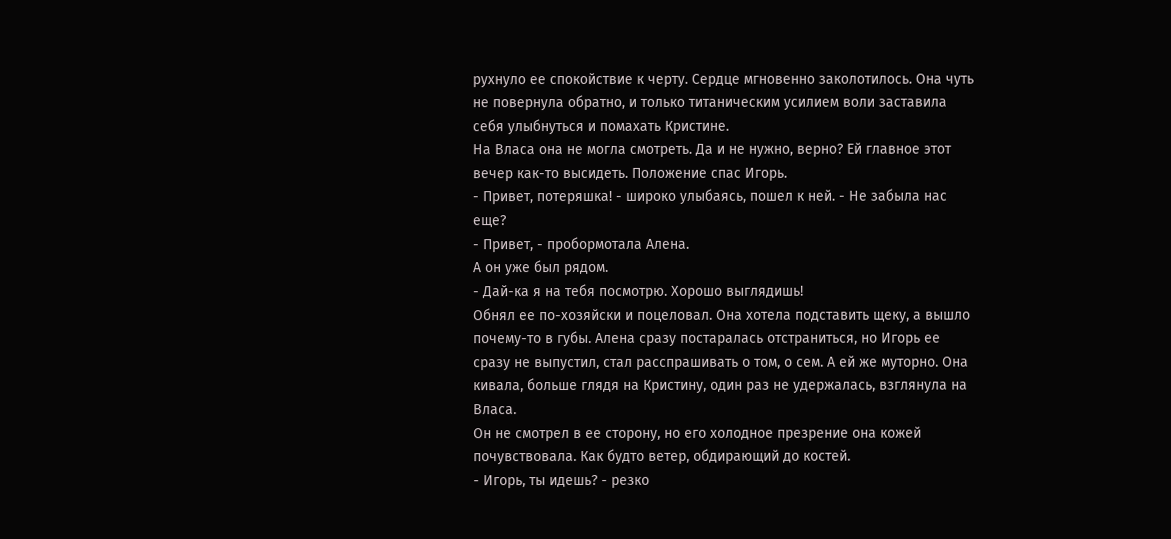рухнуло ее спокойствие к черту. Сердце мгновенно заколотилось. Она чуть не повернула обратно, и только титаническим усилием воли заставила себя улыбнуться и помахать Кристине.
На Власа она не могла смотреть. Да и не нужно, верно? Ей главное этот вечер как-то высидеть. Положение спас Игорь.
- Привет, потеряшка! - широко улыбаясь, пошел к ней. - Не забыла нас еще?
- Привет, - пробормотала Алена.
А он уже был рядом.
- Дай-ка я на тебя посмотрю. Хорошо выглядишь!
Обнял ее по-хозяйски и поцеловал. Она хотела подставить щеку, а вышло почему-то в губы. Алена сразу постаралась отстраниться, но Игорь ее сразу не выпустил, стал расспрашивать о том, о сем. А ей же муторно. Она кивала, больше глядя на Кристину, один раз не удержалась, взглянула на Власа.
Он не смотрел в ее сторону, но его холодное презрение она кожей почувствовала. Как будто ветер, обдирающий до костей.
- Игорь, ты идешь? - резко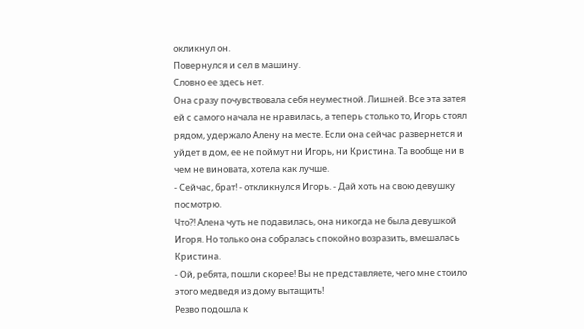окликнул он.
Повернулся и сел в машину.
Словно ее здесь нет.
Она сразу почувствовала себя неуместной. Лишней. Все эта затея ей с самого начала не нравилась, а теперь столько то, Игорь стоял рядом, удержало Алену на месте. Если она сейчас развернется и уйдет в дом, ее не поймут ни Игорь, ни Кристина. Та вообще ни в чем не виновата, хотела как лучше.
- Сейчас, брат! - откликнулся Игорь. - Дай хоть на свою девушку посмотрю.
Что?! Алена чуть не подавилась, она никогда не была девушкой Игоря. Но только она собралась спокойно возразить, вмешалась Кристина.
- Ой, ребята, пошли скорее! Вы не представляете, чего мне стоило этого медведя из дому вытащить!
Резво подошла к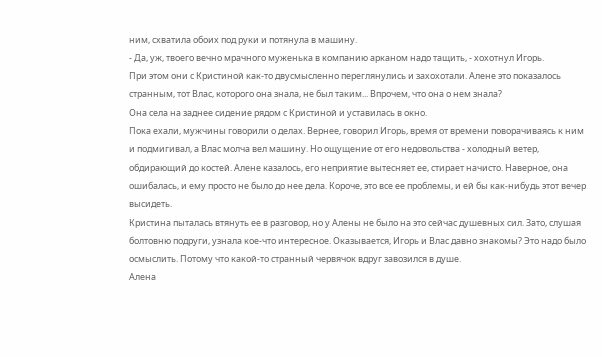ним, схватила обоих под руки и потянула в машину.
- Да, уж, твоего вечно мрачного муженька в компанию арканом надо тащить, - хохотнул Игорь.
При этом они с Кристиной как-то двусмысленно переглянулись и захохотали. Алене это показалось странным, тот Влас, которого она знала, не был таким... Впрочем, что она о нем знала?
Она села на заднее сидение рядом с Кристиной и уставилась в окно.
Пока ехали, мужчины говорили о делах. Вернее, говорил Игорь, время от времени поворачиваясь к ним и подмигивал, а Влас молча вел машину. Но ощущение от его недовольства - холодный ветер, обдирающий до костей. Алене казалось, его неприятие вытесняет ее, стирает начисто. Наверное, она ошибалась, и ему просто не было до нее дела. Короче, это все ее проблемы, и ей бы как-нибудь этот вечер высидеть.
Кристина пыталась втянуть ее в разговор, но у Алены не было на это сейчас душевных сил. Зато, слушая болтовню подруги, узнала кое-что интересное. Оказывается, Игорь и Влас давно знакомы? Это надо было осмыслить. Потому что какой-то странный червячок вдруг завозился в душе.
Алена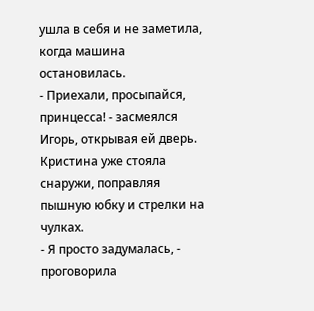ушла в себя и не заметила, когда машина остановилась.
- Приехали, просыпайся, принцесса! - засмеялся Игорь, открывая ей дверь.
Кристина уже стояла снаружи, поправляя пышную юбку и стрелки на чулках.
- Я просто задумалась, - проговорила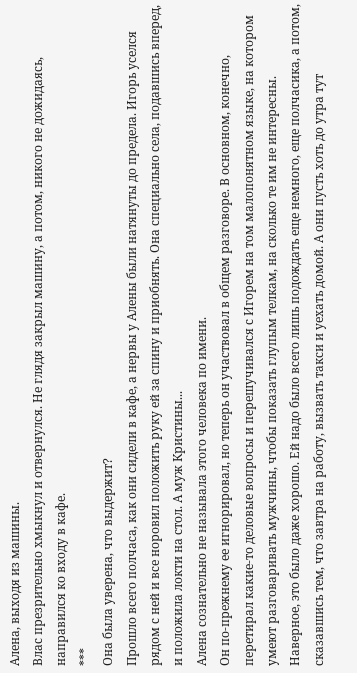Алена, выходя из машины.
Влас презрительно хмыкнул и отвернулся. Не глядя закрыл машину, а потом, никого не дожидаясь, направился ко входу в кафе.
***
Она была уверена, что выдержит?
Прошло всего полчаса, как они сидели в кафе, а нервы у Алены были натянуты до предела. Игорь уселся рядом с ней и все норовил положить руку ей за спину и приобнять. Она специально села, подавшись вперед, и положила локти на стол. А муж Кристины...
Алена сознательно не называла этого человека по имени.
Он по-прежнему ее игнорировал, но теперь он участвовал в общем разговоре. В основном, конечно, перетирал какие-то деловые вопросы и перешучивался с Игорем на том малопонятном языке, на котором умеют разговаривать мужчины, чтобы показать глупым телкам, на сколько те им не интересны.
Наверное, это было даже хорошо. Ей надо было всего лишь подождать еще немного, еще полчасика, а потом, сказавшись тем, что завтра на работу, вызвать такси и уехать домой. А они пусть хоть до утра тут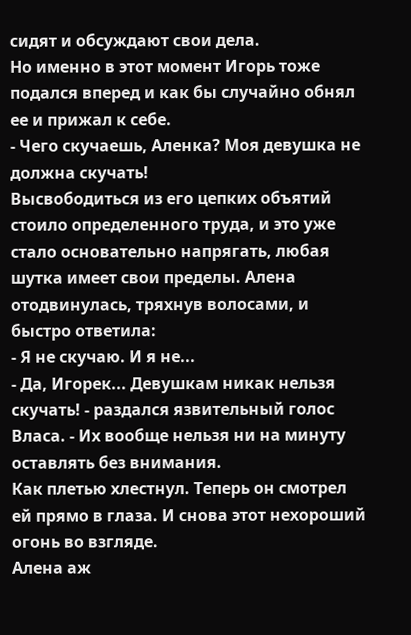сидят и обсуждают свои дела.
Но именно в этот момент Игорь тоже подался вперед и как бы случайно обнял ее и прижал к себе.
- Чего скучаешь, Аленка? Моя девушка не должна скучать!
Высвободиться из его цепких объятий стоило определенного труда, и это уже стало основательно напрягать, любая шутка имеет свои пределы. Алена отодвинулась, тряхнув волосами, и быстро ответила:
- Я не скучаю. И я не...
- Да, Игорек... Девушкам никак нельзя скучать! - раздался язвительный голос Власа. - Их вообще нельзя ни на минуту оставлять без внимания.
Как плетью хлестнул. Теперь он смотрел ей прямо в глаза. И снова этот нехороший огонь во взгляде.
Алена аж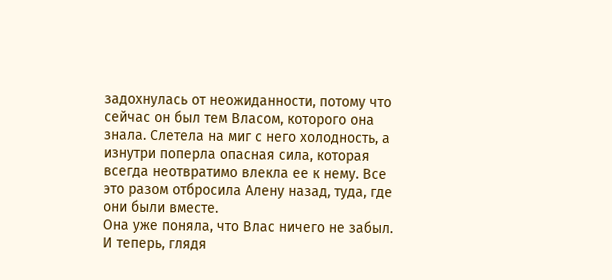задохнулась от неожиданности, потому что сейчас он был тем Власом, которого она знала. Слетела на миг с него холодность, а изнутри поперла опасная сила, которая всегда неотвратимо влекла ее к нему. Все это разом отбросила Алену назад, туда, где они были вместе.
Она уже поняла, что Влас ничего не забыл. И теперь, глядя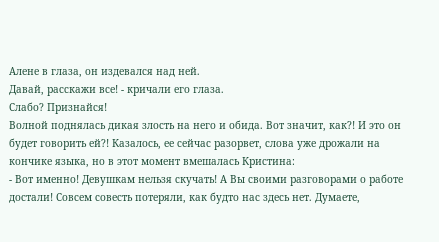Алене в глаза, он издевался над ней.
Давай, расскажи все! - кричали его глаза.
Слабо? Признайся!
Волной поднялась дикая злость на него и обида. Вот значит, как?! И это он будет говорить ей?! Казалось, ее сейчас разорвет, слова уже дрожали на кончике языка, но в этот момент вмешалась Кристина:
- Вот именно! Девушкам нельзя скучать! А Вы своими разговорами о работе достали! Совсем совесть потеряли, как будто нас здесь нет. Думаете,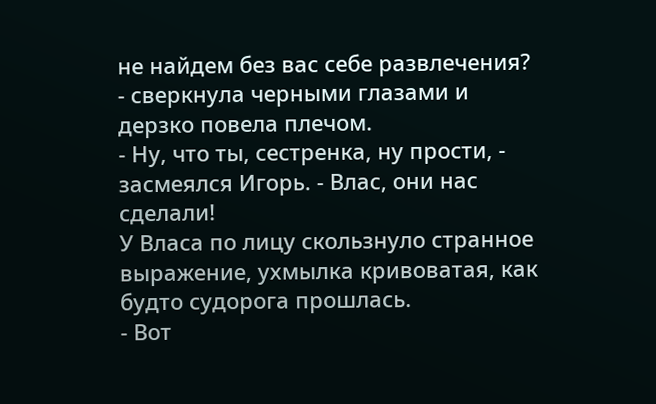не найдем без вас себе развлечения? - сверкнула черными глазами и дерзко повела плечом.
- Ну, что ты, сестренка, ну прости, - засмеялся Игорь. - Влас, они нас сделали!
У Власа по лицу скользнуло странное выражение, ухмылка кривоватая, как будто судорога прошлась.
- Вот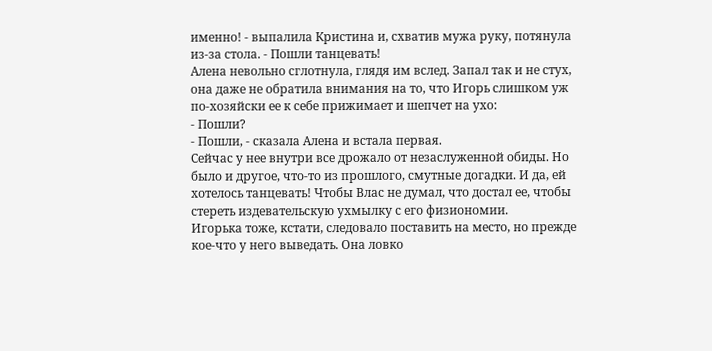именно! - выпалила Кристина и, схватив мужа руку, потянула из-за стола. - Пошли танцевать!
Алена невольно сглотнула, глядя им вслед. Запал так и не стух, она даже не обратила внимания на то, что Игорь слишком уж по-хозяйски ее к себе прижимает и шепчет на ухо:
- Пошли?
- Пошли, - сказала Алена и встала первая.
Сейчас у нее внутри все дрожало от незаслуженной обиды. Но было и другое, что-то из прошлого, смутные догадки. И да, ей хотелось танцевать! Чтобы Влас не думал, что достал ее, чтобы стереть издевательскую ухмылку с его физиономии.
Игорька тоже, кстати, следовало поставить на место, но прежде кое-что у него выведать. Она ловко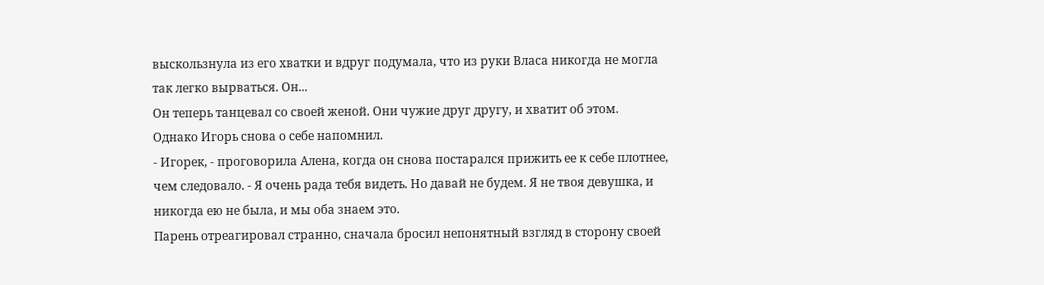выскользнула из его хватки и вдруг подумала, что из руки Власа никогда не могла так легко вырваться. Он...
Он теперь танцевал со своей женой. Они чужие друг другу, и хватит об этом.
Однако Игорь снова о себе напомнил.
- Игорек, - проговорила Алена, когда он снова постарался прижить ее к себе плотнее, чем следовало. - Я очень рада тебя видеть. Но давай не будем. Я не твоя девушка, и никогда ею не была, и мы оба знаем это.
Парень отреагировал странно, сначала бросил непонятный взгляд в сторону своей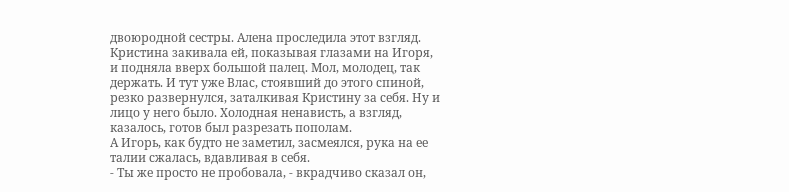двоюродной сестры. Алена проследила этот взгляд. Кристина закивала ей, показывая глазами на Игоря, и подняла вверх большой палец. Мол, молодец, так держать. И тут уже Влас, стоявший до этого спиной, резко развернулся, заталкивая Кристину за себя. Ну и лицо у него было. Холодная ненависть, а взгляд, казалось, готов был разрезать пополам.
А Игорь, как будто не заметил, засмеялся, рука на ее талии сжалась, вдавливая в себя.
- Ты же просто не пробовала, - вкрадчиво сказал он,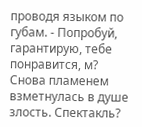проводя языком по губам. - Попробуй, гарантирую, тебе понравится, м?
Снова пламенем взметнулась в душе злость. Спектакль?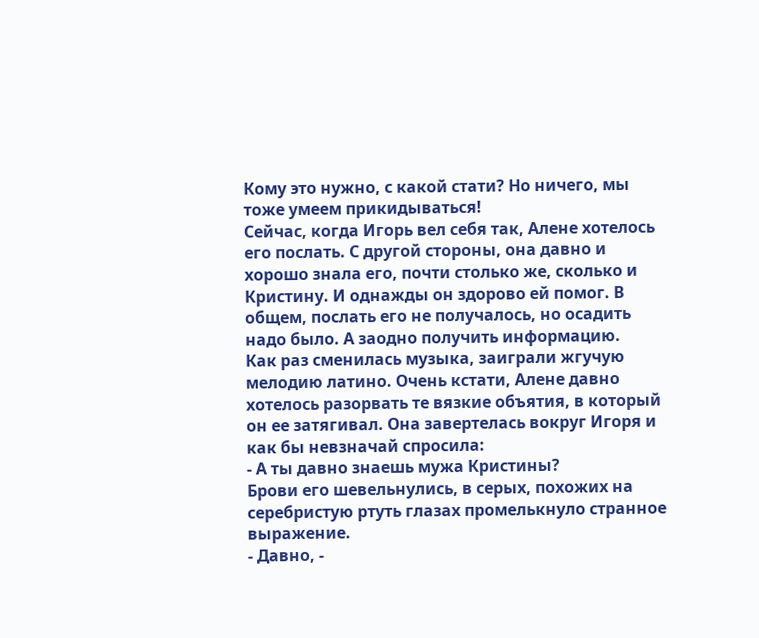Кому это нужно, с какой стати? Но ничего, мы тоже умеем прикидываться!
Сейчас, когда Игорь вел себя так, Алене хотелось его послать. С другой стороны, она давно и хорошо знала его, почти столько же, сколько и Кристину. И однажды он здорово ей помог. В общем, послать его не получалось, но осадить надо было. А заодно получить информацию.
Как раз сменилась музыка, заиграли жгучую мелодию латино. Очень кстати, Алене давно хотелось разорвать те вязкие объятия, в который он ее затягивал. Она завертелась вокруг Игоря и как бы невзначай спросила:
- А ты давно знаешь мужа Кристины?
Брови его шевельнулись, в серых, похожих на серебристую ртуть глазах промелькнуло странное выражение.
- Давно, -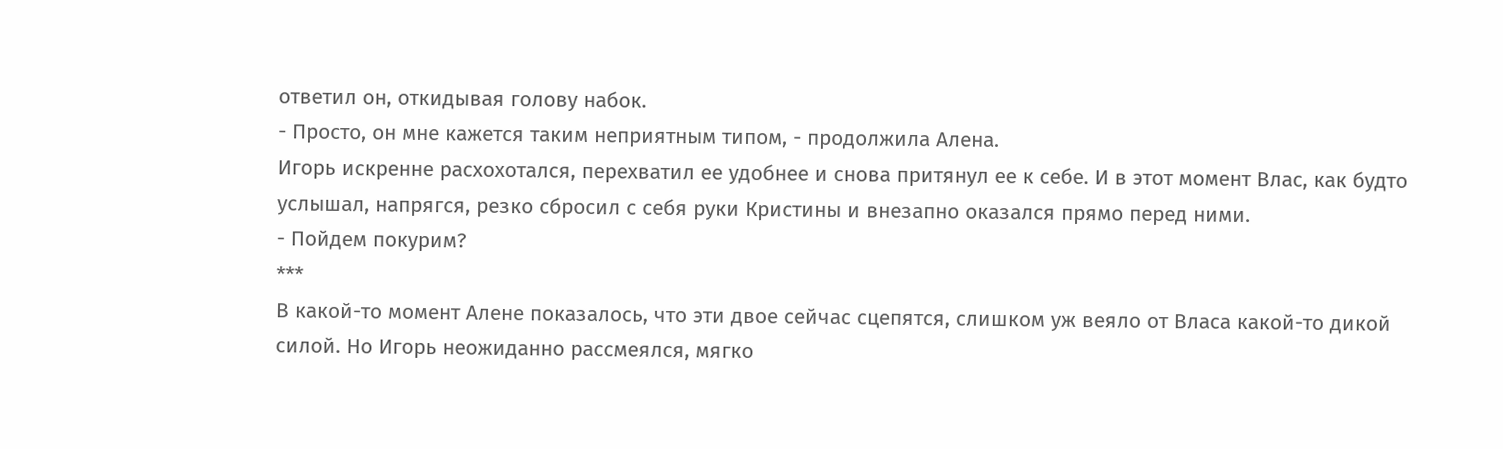ответил он, откидывая голову набок.
- Просто, он мне кажется таким неприятным типом, - продолжила Алена.
Игорь искренне расхохотался, перехватил ее удобнее и снова притянул ее к себе. И в этот момент Влас, как будто услышал, напрягся, резко сбросил с себя руки Кристины и внезапно оказался прямо перед ними.
- Пойдем покурим?
***
В какой-то момент Алене показалось, что эти двое сейчас сцепятся, слишком уж веяло от Власа какой-то дикой силой. Но Игорь неожиданно рассмеялся, мягко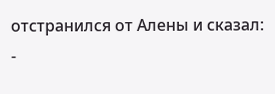отстранился от Алены и сказал:
-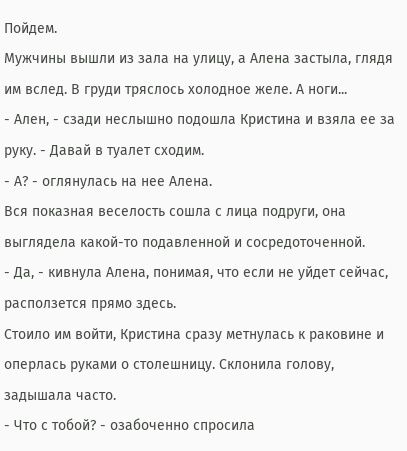Пойдем.
Мужчины вышли из зала на улицу, а Алена застыла, глядя им вслед. В груди тряслось холодное желе. А ноги...
- Ален, - сзади неслышно подошла Кристина и взяла ее за руку. - Давай в туалет сходим.
- А? - оглянулась на нее Алена.
Вся показная веселость сошла с лица подруги, она выглядела какой-то подавленной и сосредоточенной.
- Да, - кивнула Алена, понимая, что если не уйдет сейчас, расползется прямо здесь.
Стоило им войти, Кристина сразу метнулась к раковине и оперлась руками о столешницу. Склонила голову, задышала часто.
- Что с тобой? - озабоченно спросила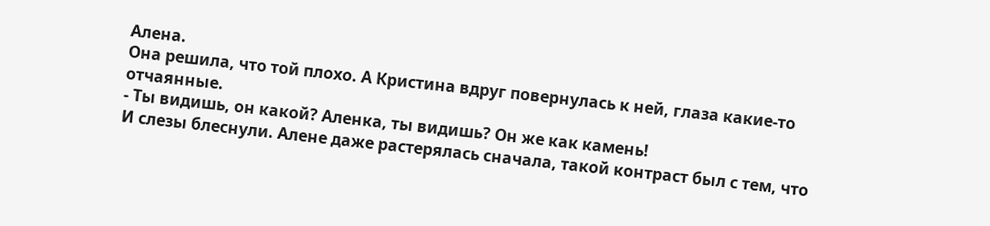Алена.
Она решила, что той плохо. А Кристина вдруг повернулась к ней, глаза какие-то отчаянные.
- Ты видишь, он какой? Аленка, ты видишь? Он же как камень!
И слезы блеснули. Алене даже растерялась сначала, такой контраст был с тем, что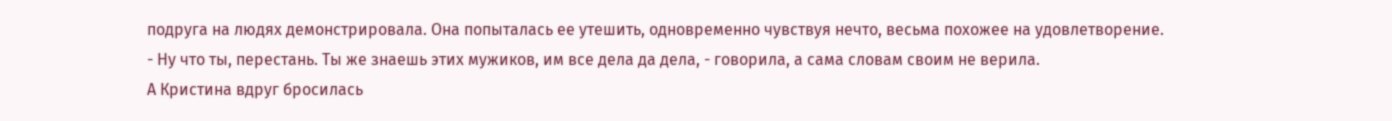подруга на людях демонстрировала. Она попыталась ее утешить, одновременно чувствуя нечто, весьма похожее на удовлетворение.
- Ну что ты, перестань. Ты же знаешь этих мужиков, им все дела да дела, - говорила, а сама словам своим не верила.
А Кристина вдруг бросилась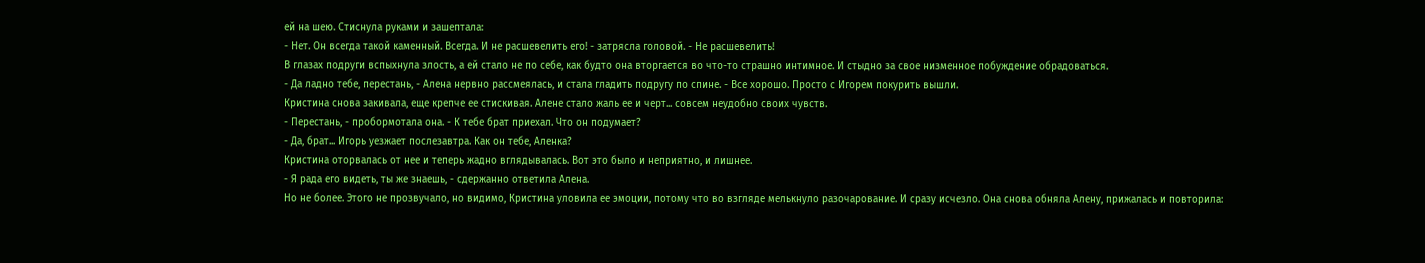ей на шею. Стиснула руками и зашептала:
- Нет. Он всегда такой каменный. Всегда. И не расшевелить его! - затрясла головой. - Не расшевелить!
В глазах подруги вспыхнула злость, а ей стало не по себе, как будто она вторгается во что-то страшно интимное. И стыдно за свое низменное побуждение обрадоваться.
- Да ладно тебе, перестань, - Алена нервно рассмеялась, и стала гладить подругу по спине. - Все хорошо. Просто с Игорем покурить вышли.
Кристина снова закивала, еще крепче ее стискивая. Алене стало жаль ее и черт... совсем неудобно своих чувств.
- Перестань, - пробормотала она. - К тебе брат приехал. Что он подумает?
- Да, брат... Игорь уезжает послезавтра. Как он тебе, Аленка?
Кристина оторвалась от нее и теперь жадно вглядывалась. Вот это было и неприятно, и лишнее.
- Я рада его видеть, ты же знаешь, - сдержанно ответила Алена.
Но не более. Этого не прозвучало, но видимо, Кристина уловила ее эмоции, потому что во взгляде мелькнуло разочарование. И сразу исчезло. Она снова обняла Алену, прижалась и повторила: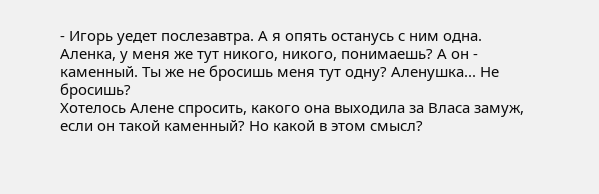- Игорь уедет послезавтра. А я опять останусь с ним одна. Аленка, у меня же тут никого, никого, понимаешь? А он - каменный. Ты же не бросишь меня тут одну? Аленушка... Не бросишь?
Хотелось Алене спросить, какого она выходила за Власа замуж, если он такой каменный? Но какой в этом смысл?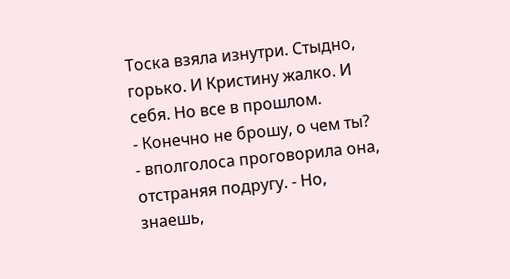Тоска взяла изнутри. Стыдно, горько. И Кристину жалко. И себя. Но все в прошлом.
- Конечно не брошу, о чем ты? - вполголоса проговорила она, отстраняя подругу. - Но, знаешь,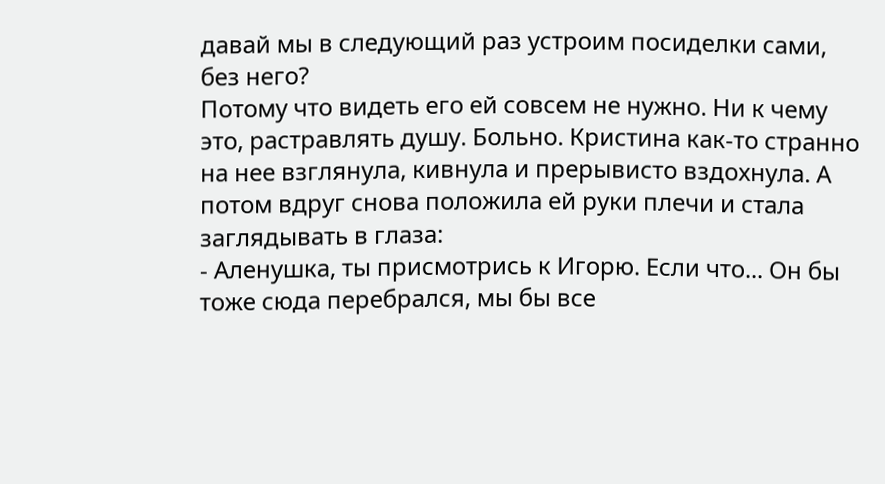давай мы в следующий раз устроим посиделки сами, без него?
Потому что видеть его ей совсем не нужно. Ни к чему это, растравлять душу. Больно. Кристина как-то странно на нее взглянула, кивнула и прерывисто вздохнула. А потом вдруг снова положила ей руки плечи и стала заглядывать в глаза:
- Аленушка, ты присмотрись к Игорю. Если что... Он бы тоже сюда перебрался, мы бы все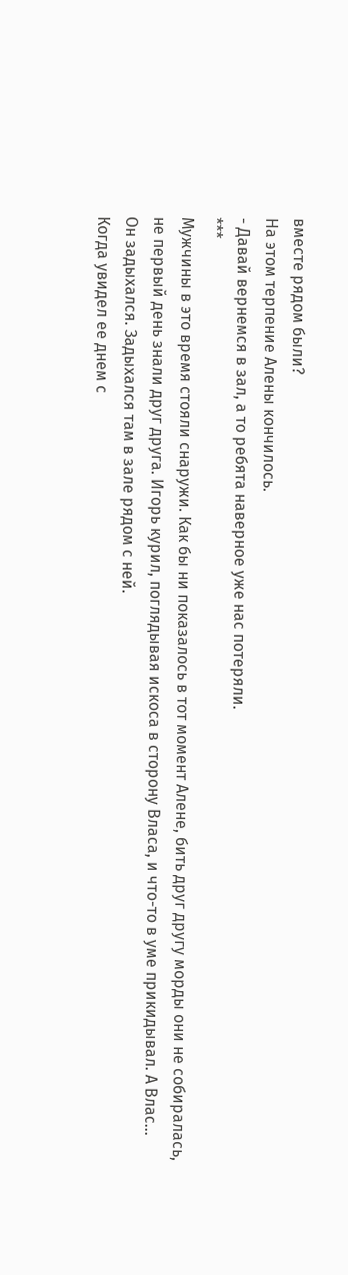вместе рядом были?
На этом терпение Алены кончилось.
- Давай вернемся в зал, а то ребята наверное уже нас потеряли.
***
Мужчины в это время стояли снаружи. Как бы ни показалось в тот момент Алене, бить друг другу морды они не собиралась, не первый день знали друг друга. Игорь курил, поглядывая искоса в сторону Власа, и что-то в уме прикидывал. А Влас...
Он задыхался. Задыхался там в зале рядом с ней.
Когда увидел ее днем с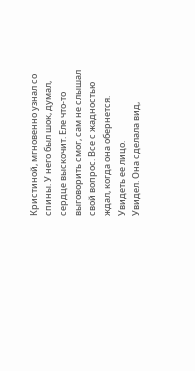Кристиной, мгновенно узнал со спины. У него был шок, думал, сердце выскочит. Еле что-то выговорить смог, сам не слышал свой вопрос. Все с жадностью ждал, когда она обернется. Увидеть ее лицо.
Увидел. Она сделала вид,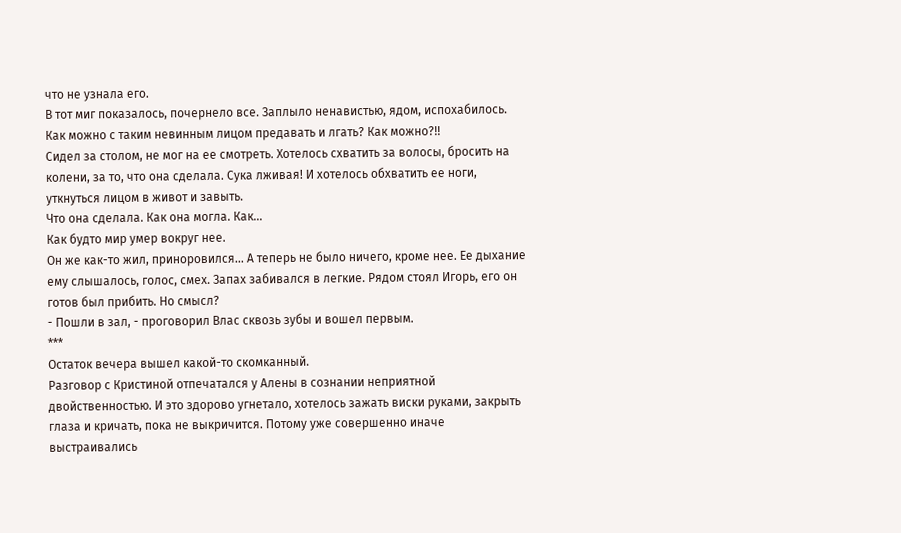что не узнала его.
В тот миг показалось, почернело все. Заплыло ненавистью, ядом, испохабилось.
Как можно с таким невинным лицом предавать и лгать? Как можно?!!
Сидел за столом, не мог на ее смотреть. Хотелось схватить за волосы, бросить на колени, за то, что она сделала. Сука лживая! И хотелось обхватить ее ноги, уткнуться лицом в живот и завыть.
Что она сделала. Как она могла. Как...
Как будто мир умер вокруг нее.
Он же как-то жил, приноровился... А теперь не было ничего, кроме нее. Ее дыхание ему слышалось, голос, смех. Запах забивался в легкие. Рядом стоял Игорь, его он готов был прибить. Но смысл?
- Пошли в зал, - проговорил Влас сквозь зубы и вошел первым.
***
Остаток вечера вышел какой-то скомканный.
Разговор с Кристиной отпечатался у Алены в сознании неприятной двойственностью. И это здорово угнетало, хотелось зажать виски руками, закрыть глаза и кричать, пока не выкричится. Потому уже совершенно иначе выстраивались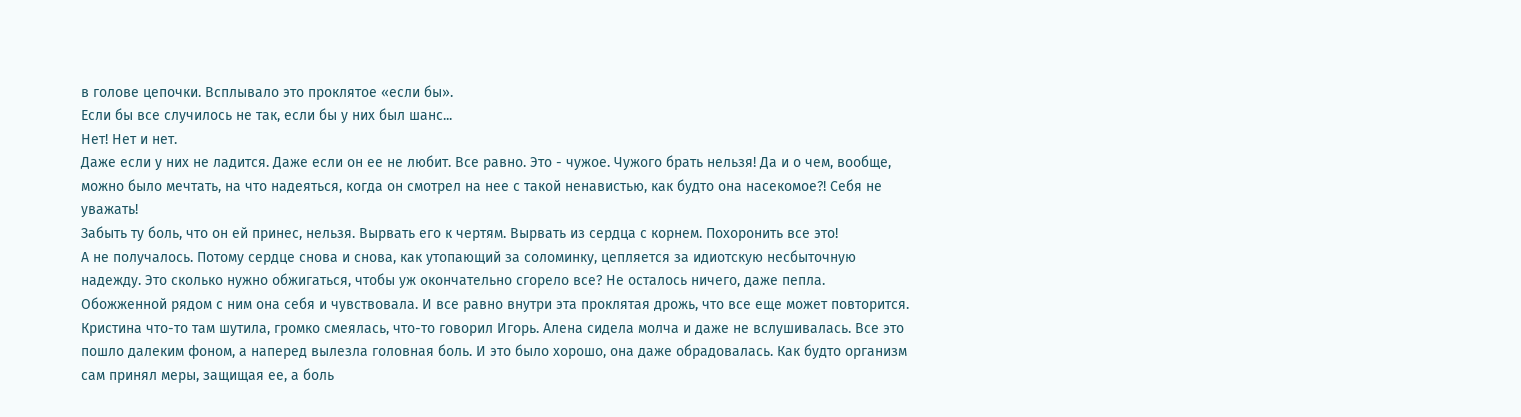в голове цепочки. Всплывало это проклятое «если бы».
Если бы все случилось не так, если бы у них был шанс...
Нет! Нет и нет.
Даже если у них не ладится. Даже если он ее не любит. Все равно. Это - чужое. Чужого брать нельзя! Да и о чем, вообще, можно было мечтать, на что надеяться, когда он смотрел на нее с такой ненавистью, как будто она насекомое?! Себя не уважать!
Забыть ту боль, что он ей принес, нельзя. Вырвать его к чертям. Вырвать из сердца с корнем. Похоронить все это!
А не получалось. Потому сердце снова и снова, как утопающий за соломинку, цепляется за идиотскую несбыточную надежду. Это сколько нужно обжигаться, чтобы уж окончательно сгорело все? Не осталось ничего, даже пепла. Обожженной рядом с ним она себя и чувствовала. И все равно внутри эта проклятая дрожь, что все еще может повторится.
Кристина что-то там шутила, громко смеялась, что-то говорил Игорь. Алена сидела молча и даже не вслушивалась. Все это пошло далеким фоном, а наперед вылезла головная боль. И это было хорошо, она даже обрадовалась. Как будто организм сам принял меры, защищая ее, а боль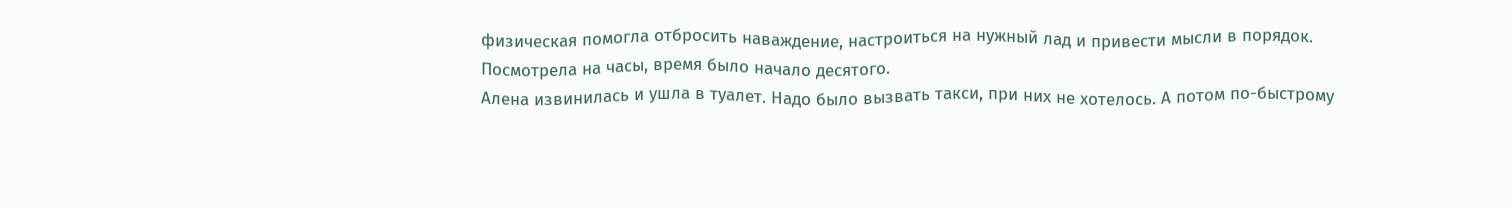физическая помогла отбросить наваждение, настроиться на нужный лад и привести мысли в порядок.
Посмотрела на часы, время было начало десятого.
Алена извинилась и ушла в туалет. Надо было вызвать такси, при них не хотелось. А потом по-быстрому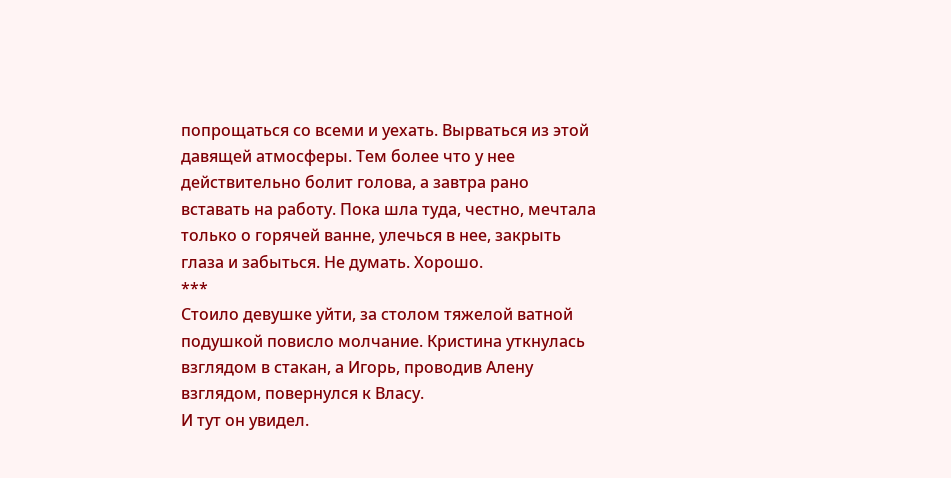попрощаться со всеми и уехать. Вырваться из этой давящей атмосферы. Тем более что у нее действительно болит голова, а завтра рано вставать на работу. Пока шла туда, честно, мечтала только о горячей ванне, улечься в нее, закрыть глаза и забыться. Не думать. Хорошо.
***
Стоило девушке уйти, за столом тяжелой ватной подушкой повисло молчание. Кристина уткнулась взглядом в стакан, а Игорь, проводив Алену взглядом, повернулся к Власу.
И тут он увидел.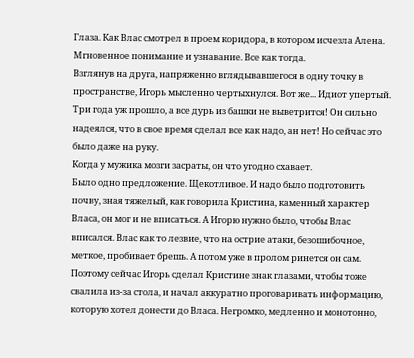Глаза. Как Влас смотрел в проем коридора, в котором исчезла Алена. Мгновенное понимание и узнавание. Все как тогда.
Взглянув на друга, напряженно вглядывавшегося в одну точку в пространстве, Игорь мысленно чертыхнулся. Вот же... Идиот упертый. Три года уж прошло, а все дурь из башки не выветрится! Он сильно надеялся, что в свое время сделал все как надо, ан нет! Но сейчас это было даже на руку.
Когда у мужика мозги засраты, он что угодно схавает.
Было одно предложение. Щекотливое. И надо было подготовить почву, зная тяжелый, как говорила Кристина, каменный характер Власа, он мог и не вписаться. А Игорю нужно было, чтобы Влас вписался. Влас как то лезвие, что на острие атаки, безошибочное, меткое, пробивает брешь. А потом уже в пролом ринется он сам.
Поэтому сейчас Игорь сделал Кристине знак глазами, чтобы тоже свалила из-за стола, и начал аккуратно проговаривать информацию, которую хотел донести до Власа. Негромко, медленно и монотонно,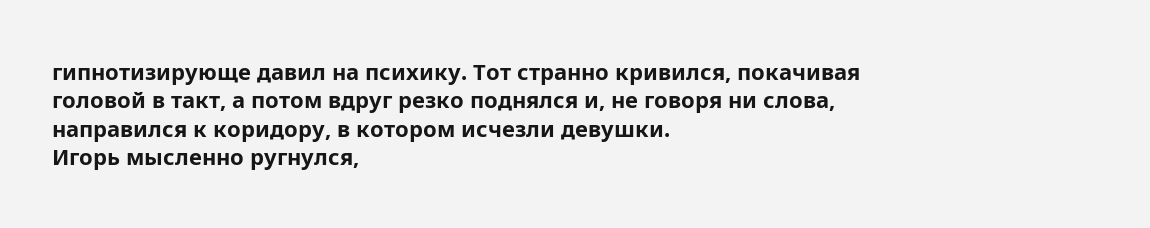гипнотизирующе давил на психику. Тот странно кривился, покачивая головой в такт, а потом вдруг резко поднялся и, не говоря ни слова, направился к коридору, в котором исчезли девушки.
Игорь мысленно ругнулся,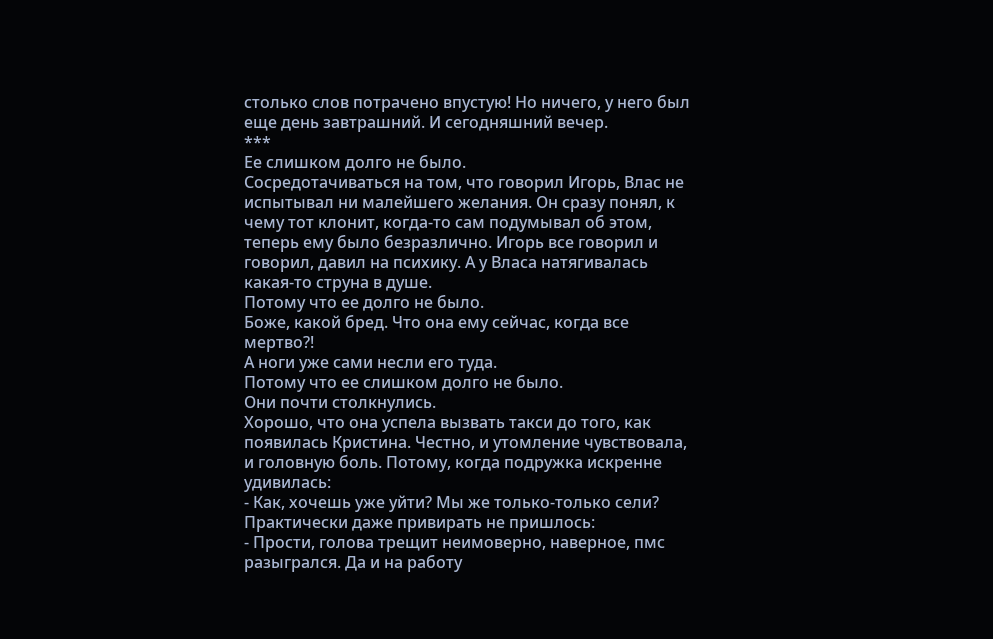столько слов потрачено впустую! Но ничего, у него был еще день завтрашний. И сегодняшний вечер.
***
Ее слишком долго не было.
Сосредотачиваться на том, что говорил Игорь, Влас не испытывал ни малейшего желания. Он сразу понял, к чему тот клонит, когда-то сам подумывал об этом, теперь ему было безразлично. Игорь все говорил и говорил, давил на психику. А у Власа натягивалась какая-то струна в душе.
Потому что ее долго не было.
Боже, какой бред. Что она ему сейчас, когда все мертво?!
А ноги уже сами несли его туда.
Потому что ее слишком долго не было.
Они почти столкнулись.
Хорошо, что она успела вызвать такси до того, как появилась Кристина. Честно, и утомление чувствовала, и головную боль. Потому, когда подружка искренне удивилась:
- Как, хочешь уже уйти? Мы же только-только сели?
Практически даже привирать не пришлось:
- Прости, голова трещит неимоверно, наверное, пмс разыгрался. Да и на работу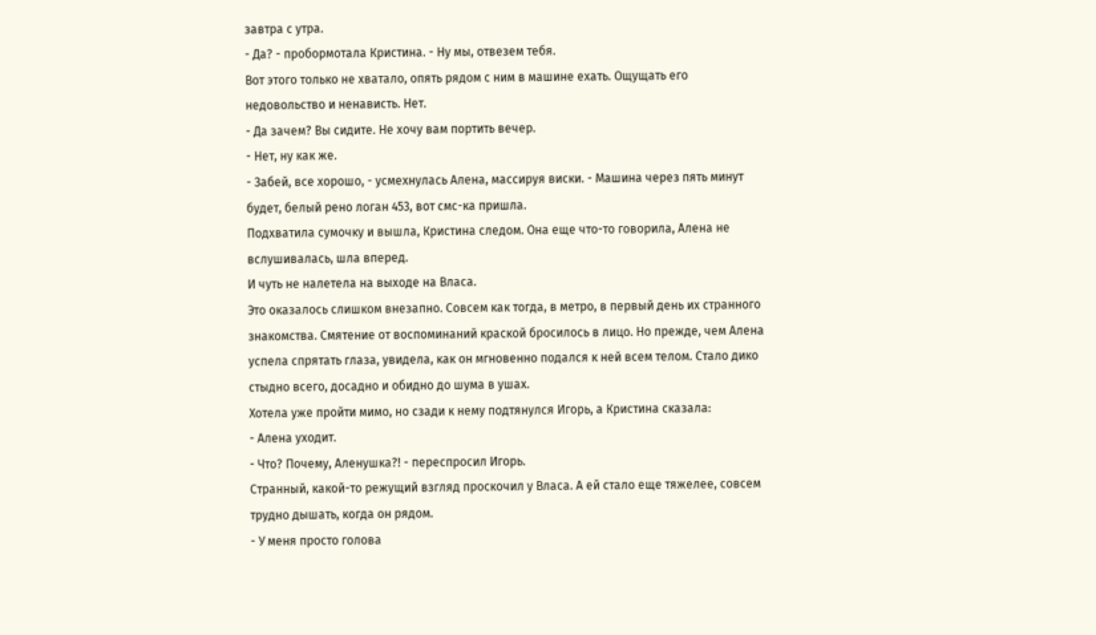завтра с утра.
- Да? - пробормотала Кристина. - Ну мы, отвезем тебя.
Вот этого только не хватало, опять рядом с ним в машине ехать. Ощущать его недовольство и ненависть. Нет.
- Да зачем? Вы сидите. Не хочу вам портить вечер.
- Нет, ну как же.
- Забей, все хорошо, - усмехнулась Алена, массируя виски. - Машина через пять минут будет, белый рено логан 453, вот смс-ка пришла.
Подхватила сумочку и вышла, Кристина следом. Она еще что-то говорила, Алена не вслушивалась, шла вперед.
И чуть не налетела на выходе на Власа.
Это оказалось слишком внезапно. Совсем как тогда, в метро, в первый день их странного знакомства. Смятение от воспоминаний краской бросилось в лицо. Но прежде, чем Алена успела спрятать глаза, увидела, как он мгновенно подался к ней всем телом. Стало дико стыдно всего, досадно и обидно до шума в ушах.
Хотела уже пройти мимо, но сзади к нему подтянулся Игорь, а Кристина сказала:
- Алена уходит.
- Что? Почему, Аленушка?! - переспросил Игорь.
Странный, какой-то режущий взгляд проскочил у Власа. А ей стало еще тяжелее, совсем трудно дышать, когда он рядом.
- У меня просто голова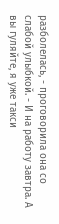разболелась, - проговорила она со слабой улыбкой. - И на работу завтра. А вы гуляйте, я уже такси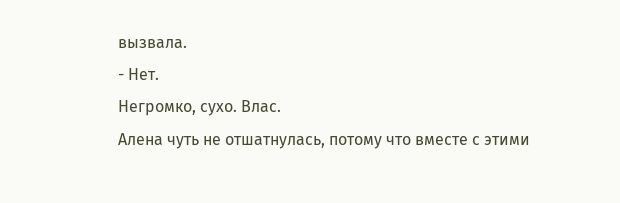вызвала.
- Нет.
Негромко, сухо. Влас.
Алена чуть не отшатнулась, потому что вместе с этими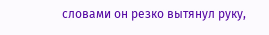словами он резко вытянул руку,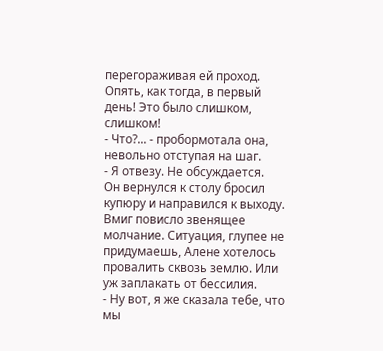перегораживая ей проход. Опять, как тогда, в первый день! Это было слишком, слишком!
- Что?... - пробормотала она, невольно отступая на шаг.
- Я отвезу. Не обсуждается.
Он вернулся к столу бросил купюру и направился к выходу.
Вмиг повисло звенящее молчание. Ситуация, глупее не придумаешь, Алене хотелось провалить сквозь землю. Или уж заплакать от бессилия.
- Ну вот, я же сказала тебе, что мы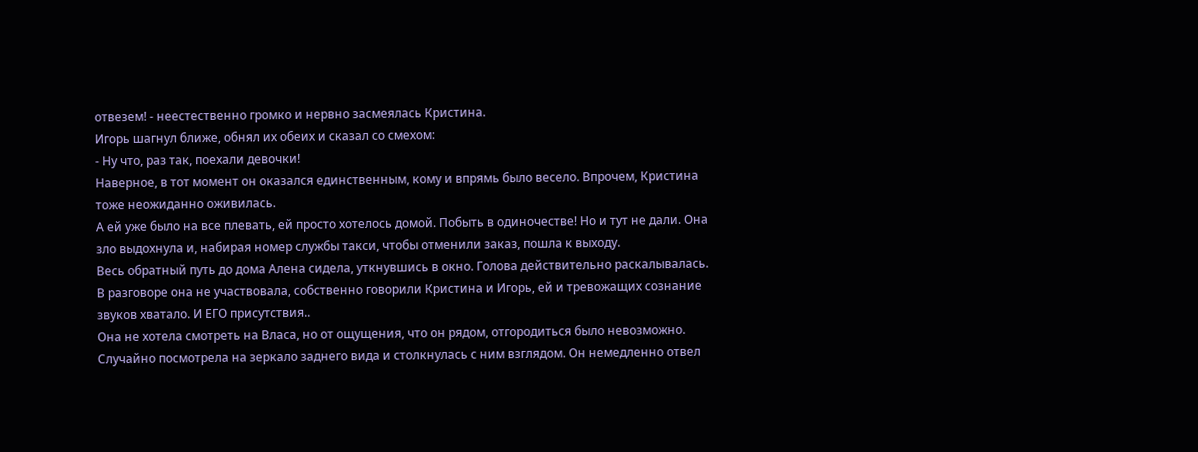отвезем! - неестественно громко и нервно засмеялась Кристина.
Игорь шагнул ближе, обнял их обеих и сказал со смехом:
- Ну что, раз так, поехали девочки!
Наверное, в тот момент он оказался единственным, кому и впрямь было весело. Впрочем, Кристина тоже неожиданно оживилась.
А ей уже было на все плевать, ей просто хотелось домой. Побыть в одиночестве! Но и тут не дали. Она зло выдохнула и, набирая номер службы такси, чтобы отменили заказ, пошла к выходу.
Весь обратный путь до дома Алена сидела, уткнувшись в окно. Голова действительно раскалывалась. В разговоре она не участвовала, собственно говорили Кристина и Игорь, ей и тревожащих сознание звуков хватало. И ЕГО присутствия..
Она не хотела смотреть на Власа, но от ощущения, что он рядом, отгородиться было невозможно. Случайно посмотрела на зеркало заднего вида и столкнулась с ним взглядом. Он немедленно отвел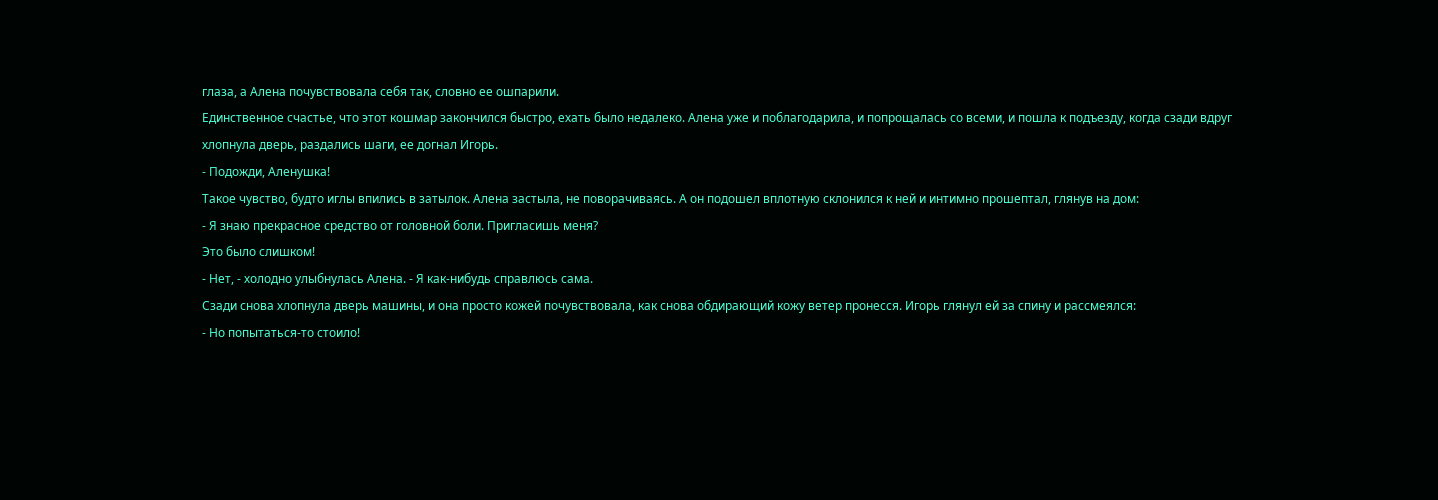глаза, а Алена почувствовала себя так, словно ее ошпарили.
Единственное счастье, что этот кошмар закончился быстро, ехать было недалеко. Алена уже и поблагодарила, и попрощалась со всеми, и пошла к подъезду, когда сзади вдруг хлопнула дверь, раздались шаги, ее догнал Игорь.
- Подожди, Аленушка!
Такое чувство, будто иглы впились в затылок. Алена застыла, не поворачиваясь. А он подошел вплотную склонился к ней и интимно прошептал, глянув на дом:
- Я знаю прекрасное средство от головной боли. Пригласишь меня?
Это было слишком!
- Нет, - холодно улыбнулась Алена. - Я как-нибудь справлюсь сама.
Сзади снова хлопнула дверь машины, и она просто кожей почувствовала, как снова обдирающий кожу ветер пронесся. Игорь глянул ей за спину и рассмеялся:
- Но попытаться-то стоило!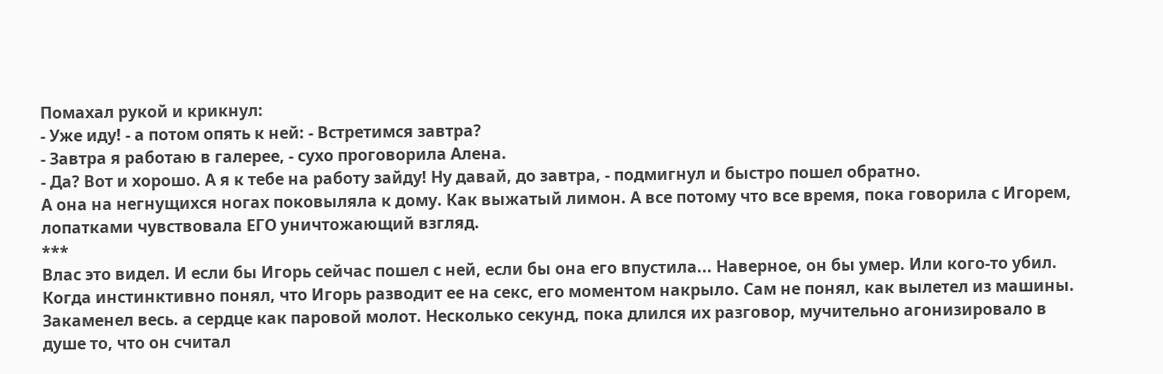Помахал рукой и крикнул:
- Уже иду! - а потом опять к ней: - Встретимся завтра?
- Завтра я работаю в галерее, - сухо проговорила Алена.
- Да? Вот и хорошо. А я к тебе на работу зайду! Ну давай, до завтра, - подмигнул и быстро пошел обратно.
А она на негнущихся ногах поковыляла к дому. Как выжатый лимон. А все потому что все время, пока говорила с Игорем, лопатками чувствовала ЕГО уничтожающий взгляд.
***
Влас это видел. И если бы Игорь сейчас пошел с ней, если бы она его впустила... Наверное, он бы умер. Или кого-то убил.
Когда инстинктивно понял, что Игорь разводит ее на секс, его моментом накрыло. Сам не понял, как вылетел из машины. Закаменел весь. а сердце как паровой молот. Несколько секунд, пока длился их разговор, мучительно агонизировало в душе то, что он считал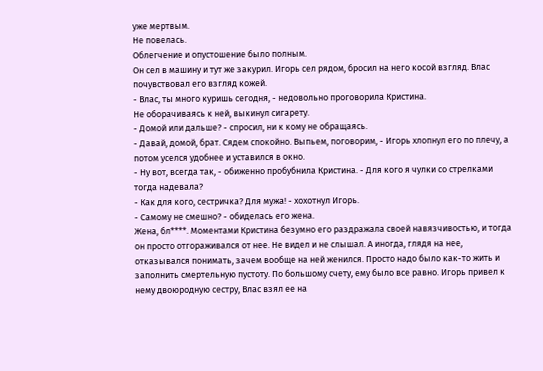уже мертвым.
Не повелась.
Облегчение и опустошение было полным.
Он сел в машину и тут же закурил. Игорь сел рядом, бросил на него косой взгляд. Влас почувствовал его взгляд кожей.
- Влас, ты много куришь сегодня, - недовольно проговорила Кристина.
Не оборачиваясь к ней, выкинул сигарету.
- Домой или дальше? - спросил, ни к кому не обращаясь.
- Давай, домой, брат. Сядем спокойно. Выпьем, поговорим, - Игорь хлопнул его по плечу, а потом уселся удобнее и уставился в окно.
- Ну вот, всегда так, - обиженно пробубнила Кристина. - Для кого я чулки со стрелками тогда надевала?
- Как для кого, сестричка? Для мужа! - хохотнул Игорь.
- Самому не смешно? - обиделась его жена.
Жена, бл****. Моментами Кристина безумно его раздражала своей навязчивостью, и тогда он просто отгораживался от нее. Не видел и не слышал. А иногда, глядя на нее, отказывался понимать, зачем вообще на ней женился. Просто надо было как-то жить и заполнить смертельную пустоту. По большому счету, ему было все равно. Игорь привел к нему двоюродную сестру, Влас взял ее на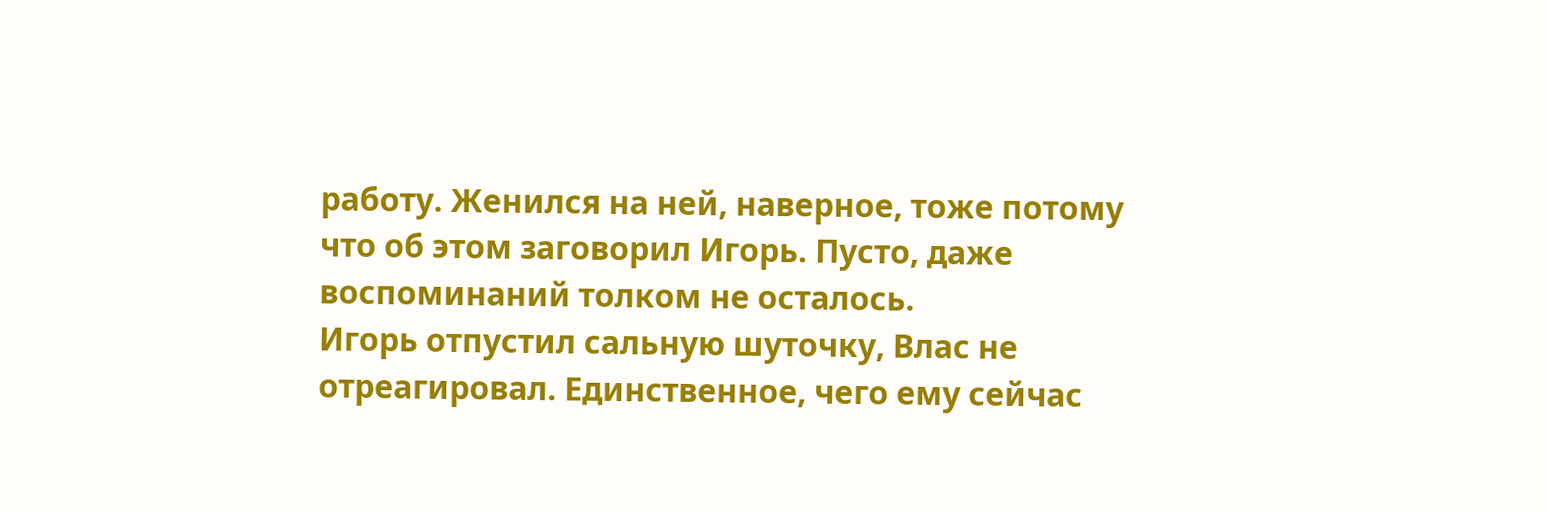работу. Женился на ней, наверное, тоже потому что об этом заговорил Игорь. Пусто, даже воспоминаний толком не осталось.
Игорь отпустил сальную шуточку, Влас не отреагировал. Единственное, чего ему сейчас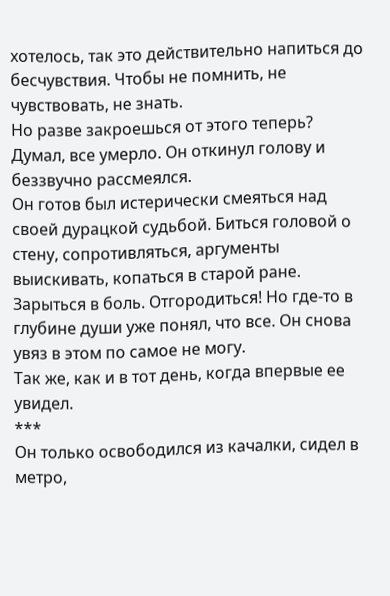хотелось, так это действительно напиться до бесчувствия. Чтобы не помнить, не чувствовать, не знать.
Но разве закроешься от этого теперь? Думал, все умерло. Он откинул голову и беззвучно рассмеялся.
Он готов был истерически смеяться над своей дурацкой судьбой. Биться головой о стену, сопротивляться, аргументы выискивать, копаться в старой ране. Зарыться в боль. Отгородиться! Но где-то в глубине души уже понял, что все. Он снова увяз в этом по самое не могу.
Так же, как и в тот день, когда впервые ее увидел.
***
Он только освободился из качалки, сидел в метро,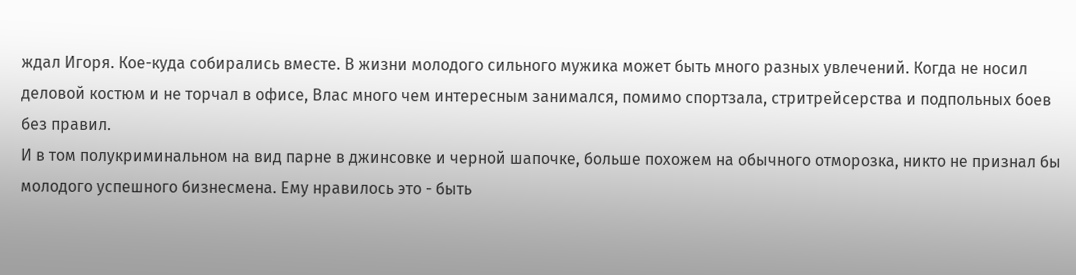ждал Игоря. Кое-куда собирались вместе. В жизни молодого сильного мужика может быть много разных увлечений. Когда не носил деловой костюм и не торчал в офисе, Влас много чем интересным занимался, помимо спортзала, стритрейсерства и подпольных боев без правил.
И в том полукриминальном на вид парне в джинсовке и черной шапочке, больше похожем на обычного отморозка, никто не признал бы молодого успешного бизнесмена. Ему нравилось это - быть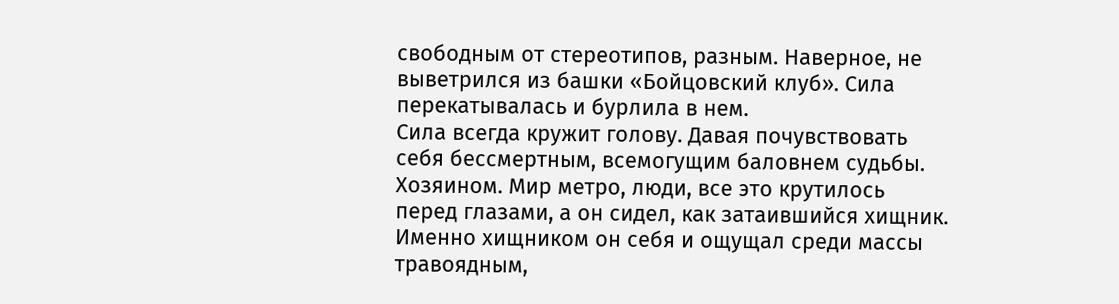свободным от стереотипов, разным. Наверное, не выветрился из башки «Бойцовский клуб». Сила перекатывалась и бурлила в нем.
Сила всегда кружит голову. Давая почувствовать себя бессмертным, всемогущим баловнем судьбы. Хозяином. Мир метро, люди, все это крутилось перед глазами, а он сидел, как затаившийся хищник. Именно хищником он себя и ощущал среди массы травоядным,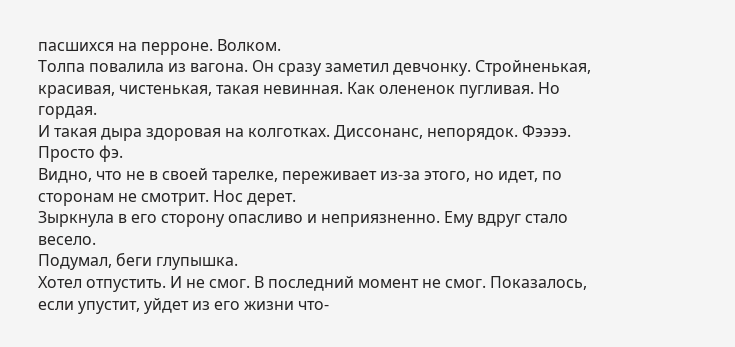пасшихся на перроне. Волком.
Толпа повалила из вагона. Он сразу заметил девчонку. Стройненькая, красивая, чистенькая, такая невинная. Как олененок пугливая. Но гордая.
И такая дыра здоровая на колготках. Диссонанс, непорядок. Фээээ. Просто фэ.
Видно, что не в своей тарелке, переживает из-за этого, но идет, по сторонам не смотрит. Нос дерет.
Зыркнула в его сторону опасливо и неприязненно. Ему вдруг стало весело.
Подумал, беги глупышка.
Хотел отпустить. И не смог. В последний момент не смог. Показалось, если упустит, уйдет из его жизни что-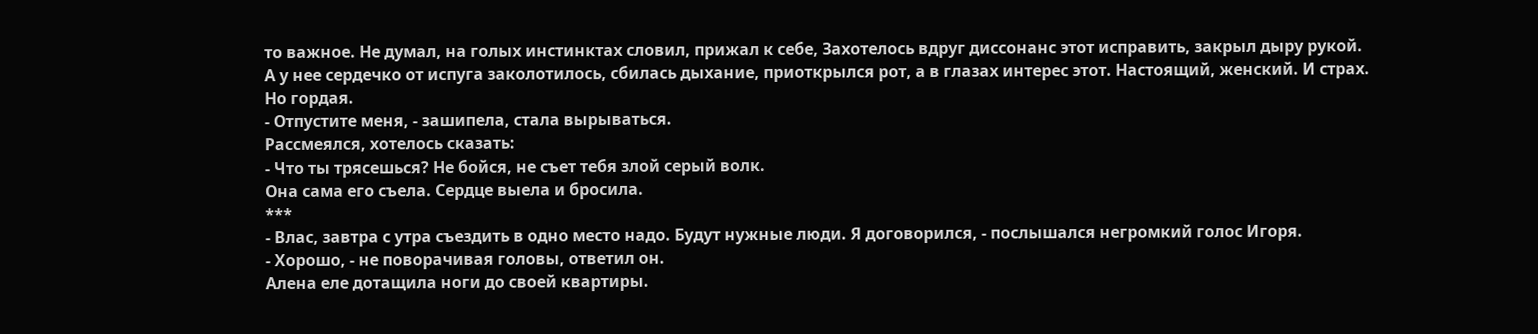то важное. Не думал, на голых инстинктах словил, прижал к себе, Захотелось вдруг диссонанс этот исправить, закрыл дыру рукой.
А у нее сердечко от испуга заколотилось, сбилась дыхание, приоткрылся рот, а в глазах интерес этот. Настоящий, женский. И страх. Но гордая.
- Отпустите меня, - зашипела, стала вырываться.
Рассмеялся, хотелось сказать:
- Что ты трясешься? Не бойся, не съет тебя злой серый волк.
Она сама его съела. Сердце выела и бросила.
***
- Влас, завтра с утра съездить в одно место надо. Будут нужные люди. Я договорился, - послышался негромкий голос Игоря.
- Хорошо, - не поворачивая головы, ответил он.
Алена еле дотащила ноги до своей квартиры.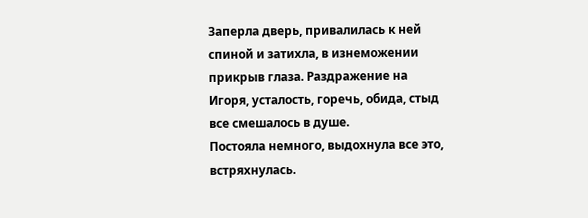Заперла дверь, привалилась к ней спиной и затихла, в изнеможении прикрыв глаза. Раздражение на Игоря, усталость, горечь, обида, стыд все смешалось в душе.
Постояла немного, выдохнула все это, встряхнулась.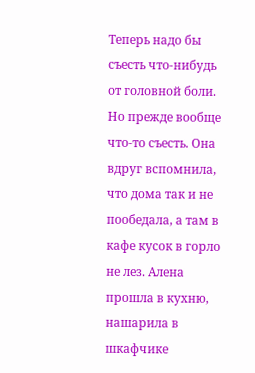Теперь надо бы съесть что-нибудь от головной боли. Но прежде вообще что-то съесть. Она вдруг вспомнила, что дома так и не пообедала, а там в кафе кусок в горло не лез. Алена прошла в кухню, нашарила в шкафчике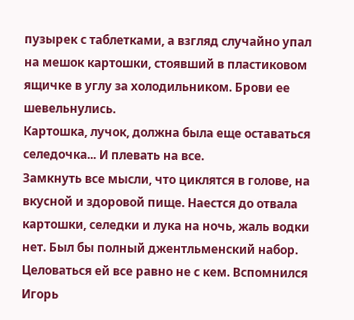пузырек с таблетками, а взгляд случайно упал на мешок картошки, стоявший в пластиковом ящичке в углу за холодильником. Брови ее шевельнулись.
Картошка, лучок, должна была еще оставаться селедочка... И плевать на все.
Замкнуть все мысли, что циклятся в голове, на вкусной и здоровой пище. Наестся до отвала картошки, селедки и лука на ночь, жаль водки нет. Был бы полный джентльменский набор.
Целоваться ей все равно не с кем. Вспомнился Игорь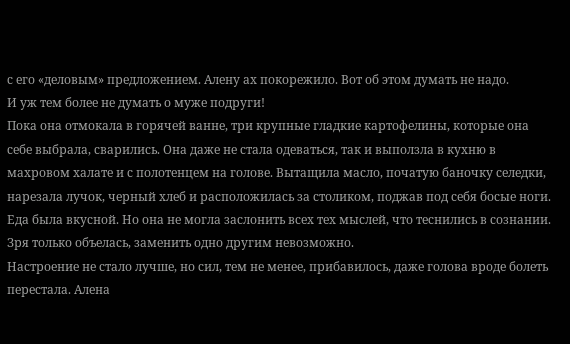с его «деловым» предложением. Алену ах покорежило. Вот об этом думать не надо.
И уж тем более не думать о муже подруги!
Пока она отмокала в горячей ванне, три крупные гладкие картофелины, которые она себе выбрала, сварились. Она даже не стала одеваться, так и выползла в кухню в махровом халате и с полотенцем на голове. Вытащила масло, початую баночку селедки, нарезала лучок, черный хлеб и расположилась за столиком, поджав под себя босые ноги.
Еда была вкусной. Но она не могла заслонить всех тех мыслей, что теснились в сознании. Зря только объелась, заменить одно другим невозможно.
Настроение не стало лучше, но сил, тем не менее, прибавилось, даже голова вроде болеть перестала. Алена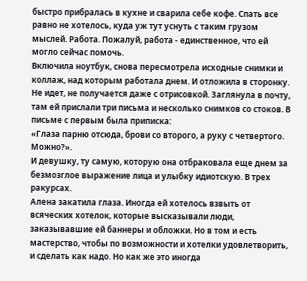быстро прибралась в кухне и сварила себе кофе. Спать все равно не хотелось, куда уж тут уснуть с таким грузом мыслей. Работа. Пожалуй, работа - единственное, что ей могло сейчас помочь.
Включила ноутбук, снова пересмотрела исходные снимки и коллаж, над которым работала днем. И отложила в сторонку. Не идет, не получается даже с отрисовкой. Заглянула в почту, там ей прислали три письма и несколько снимков со стоков. В письме с первым была приписка:
«Глаза парню отсюда, брови со второго, а руку с четвертого. Можно?».
И девушку, ту самую, которую она отбраковала еще днем за безмозглое выражение лица и улыбку идиотскую. В трех ракурсах.
Алена закатила глаза. Иногда ей хотелось взвыть от всяческих хотелок, которые высказывали люди, заказывавшие ей баннеры и обложки. Но в том и есть мастерство, чтобы по возможности и хотелки удовлетворить, и сделать как надо. Но как же это иногда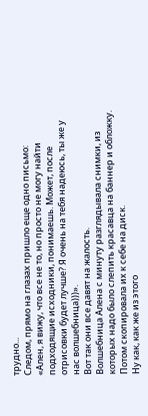трудно...
Следом, прямо на глазах пришло еще одно письмо:
«Ален, я вижу, что все не то, но просто не могу найти подходящие исходники, понимаешь. Может, после отрисовки будет лучше? Я очень на тебя надеюсь, ты же у нас волшебница)))».
Вот так они все давят на жалость.
Волшебница Алена с минуту разглядывала снимки, из которых надо было слепить красавца на баннер и обложку. Потом скопировала их к себе на диск.
Ну как, как же из этого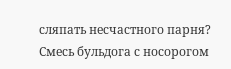сляпать несчастного парня? Смесь бульдога с носорогом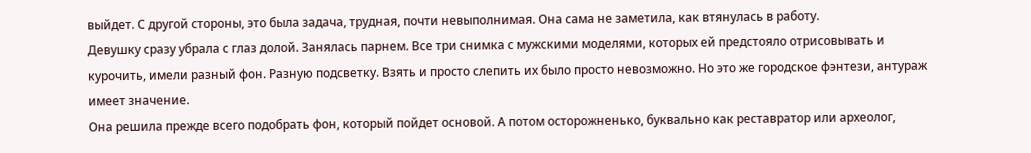выйдет. С другой стороны, это была задача, трудная, почти невыполнимая. Она сама не заметила, как втянулась в работу.
Девушку сразу убрала с глаз долой. Занялась парнем. Все три снимка с мужскими моделями, которых ей предстояло отрисовывать и курочить, имели разный фон. Разную подсветку. Взять и просто слепить их было просто невозможно. Но это же городское фэнтези, антураж имеет значение.
Она решила прежде всего подобрать фон, который пойдет основой. А потом осторожненько, буквально как реставратор или археолог,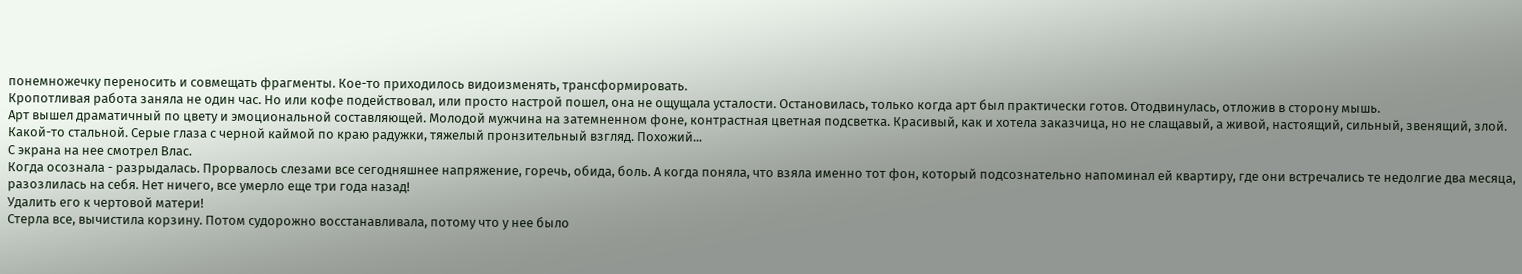понемножечку переносить и совмещать фрагменты. Кое-то приходилось видоизменять, трансформировать.
Кропотливая работа заняла не один час. Но или кофе подействовал, или просто настрой пошел, она не ощущала усталости. Остановилась, только когда арт был практически готов. Отодвинулась, отложив в сторону мышь.
Арт вышел драматичный по цвету и эмоциональной составляющей. Молодой мужчина на затемненном фоне, контрастная цветная подсветка. Красивый, как и хотела заказчица, но не слащавый, а живой, настоящий, сильный, звенящий, злой. Какой-то стальной. Серые глаза с черной каймой по краю радужки, тяжелый пронзительный взгляд. Похожий...
С экрана на нее смотрел Влас.
Когда осознала - разрыдалась. Прорвалось слезами все сегодняшнее напряжение, горечь, обида, боль. А когда поняла, что взяла именно тот фон, который подсознательно напоминал ей квартиру, где они встречались те недолгие два месяца, разозлилась на себя. Нет ничего, все умерло еще три года назад!
Удалить его к чертовой матери!
Стерла все, вычистила корзину. Потом судорожно восстанавливала, потому что у нее было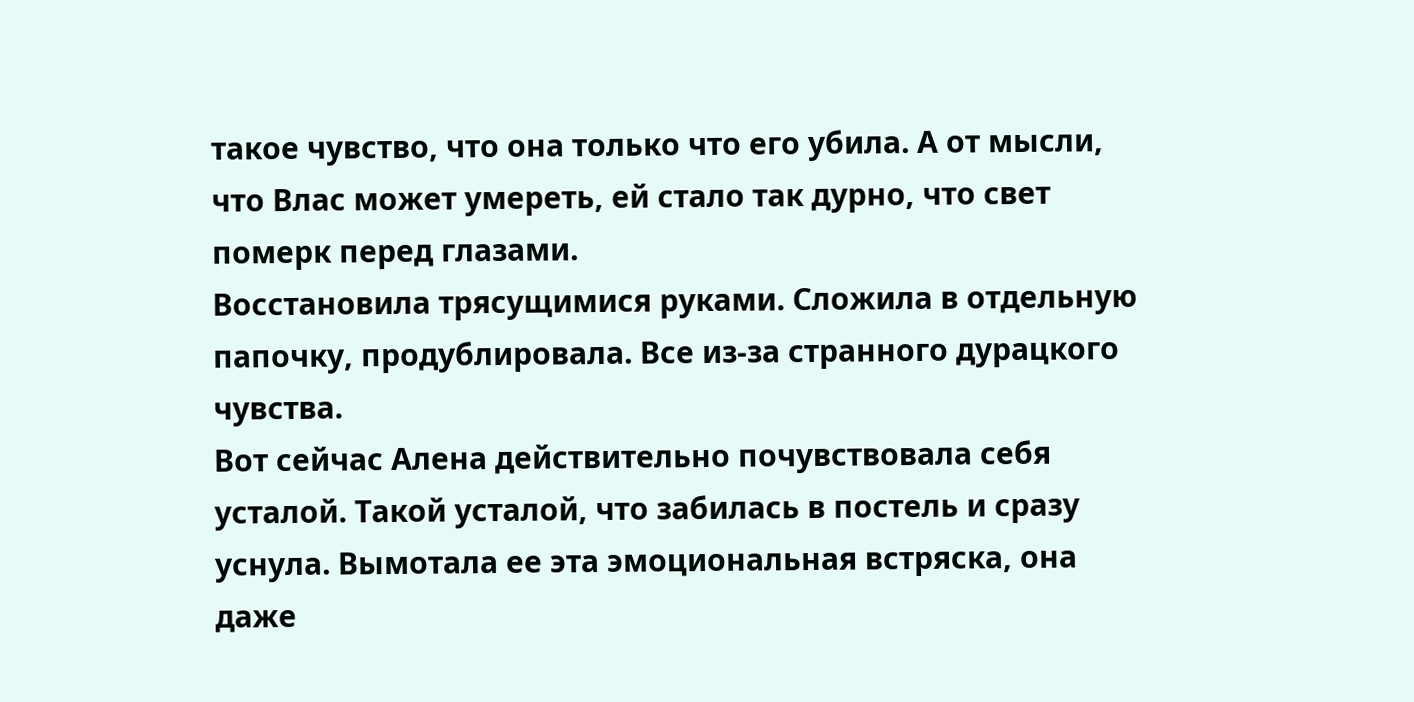такое чувство, что она только что его убила. А от мысли, что Влас может умереть, ей стало так дурно, что свет померк перед глазами.
Восстановила трясущимися руками. Сложила в отдельную папочку, продублировала. Все из-за странного дурацкого чувства.
Вот сейчас Алена действительно почувствовала себя усталой. Такой усталой, что забилась в постель и сразу уснула. Вымотала ее эта эмоциональная встряска, она даже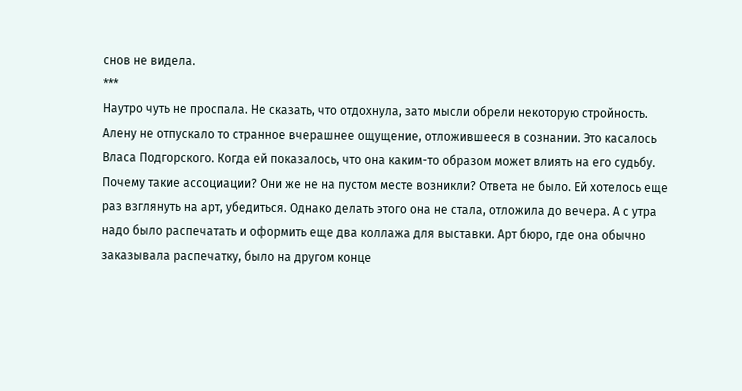снов не видела.
***
Наутро чуть не проспала. Не сказать, что отдохнула, зато мысли обрели некоторую стройность. Алену не отпускало то странное вчерашнее ощущение, отложившееся в сознании. Это касалось Власа Подгорского. Когда ей показалось, что она каким-то образом может влиять на его судьбу.
Почему такие ассоциации? Они же не на пустом месте возникли? Ответа не было. Ей хотелось еще раз взглянуть на арт, убедиться. Однако делать этого она не стала, отложила до вечера. А с утра надо было распечатать и оформить еще два коллажа для выставки. Арт бюро, где она обычно заказывала распечатку, было на другом конце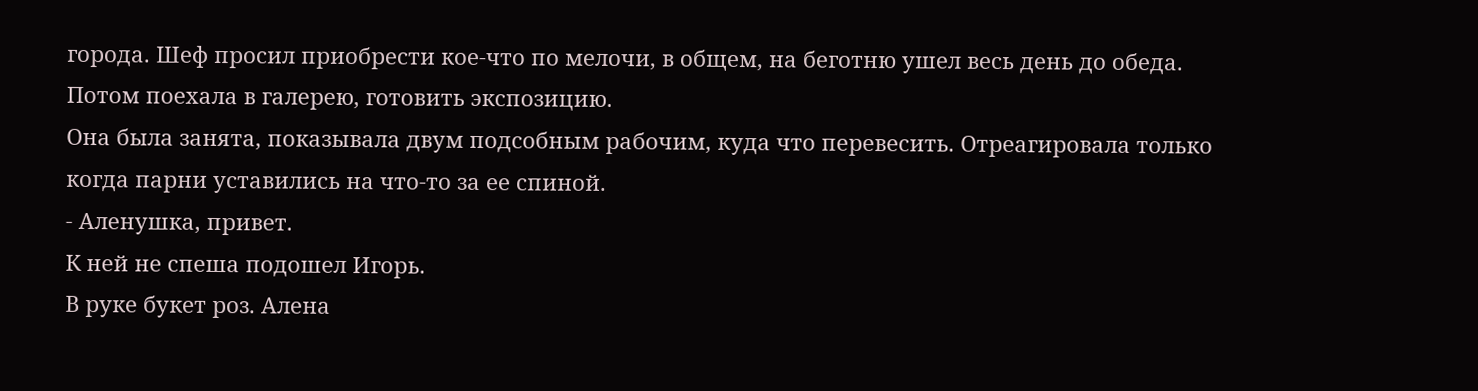города. Шеф просил приобрести кое-что по мелочи, в общем, на беготню ушел весь день до обеда. Потом поехала в галерею, готовить экспозицию.
Она была занята, показывала двум подсобным рабочим, куда что перевесить. Отреагировала только когда парни уставились на что-то за ее спиной.
- Аленушка, привет.
К ней не спеша подошел Игорь.
В руке букет роз. Алена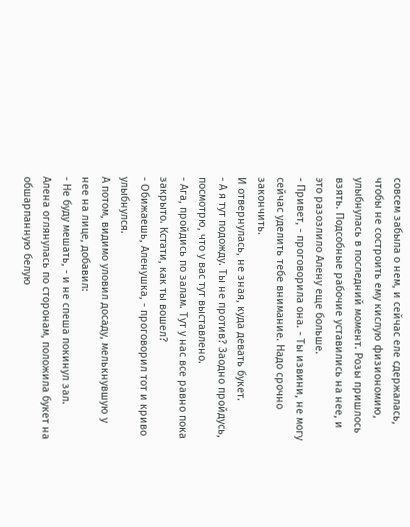совсем забыла о нем, и сейчас еле сдержалась, чтобы не состроить ему кислую физиономию, улыбнулась в последний момент. Розы пришлось взять. Подсобные рабочие уставились на нее, и это разозлило Алену еще больше.
- Привет, - проговорила она. - Ты извини, не могу сейчас уделить тебе внимание. Надо срочно закончить.
И отвернулась, не зная, куда девать букет.
- А я тут подожду. Ты не против? Заодно пройдусь, посмотрю, что у вас тут выставлено.
- Ага, пройдись по залам. Тут у нас все равно пока закрыто. Кстати, как ты вошел?
- Обижаешь, Аленушка, - проговорил тот и криво улыбнулся.
А потом, видимо уловил досаду, мелькнувшую у нее на лице, добавил:
- Не буду мешать, - и не спеша покинул зал.
Алена оглянулась по сторонам, положила букет на обшарпанную белую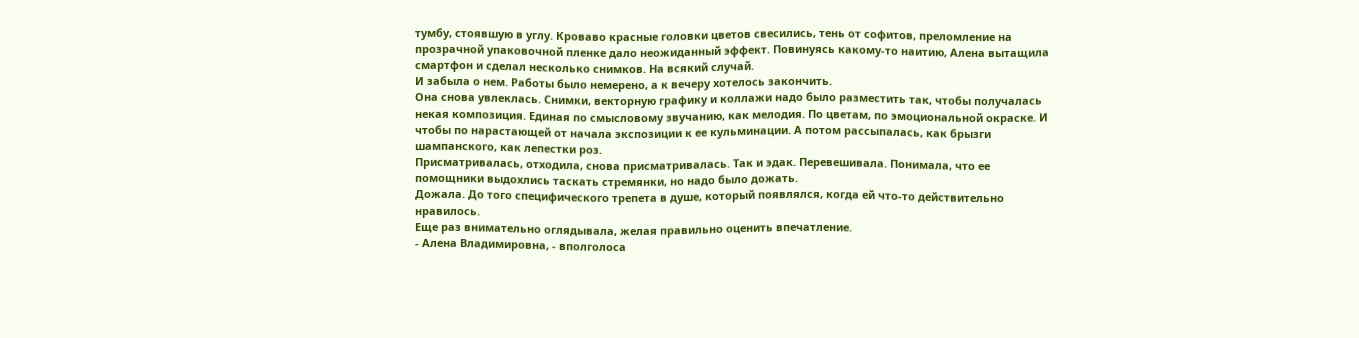тумбу, стоявшую в углу. Кроваво красные головки цветов свесились, тень от софитов, преломление на прозрачной упаковочной пленке дало неожиданный эффект. Повинуясь какому-то наитию, Алена вытащила смартфон и сделал несколько снимков. На всякий случай.
И забыла о нем. Работы было немерено, а к вечеру хотелось закончить.
Она снова увлеклась. Снимки, векторную графику и коллажи надо было разместить так, чтобы получалась некая композиция. Единая по смысловому звучанию, как мелодия. По цветам, по эмоциональной окраске. И чтобы по нарастающей от начала экспозиции к ее кульминации. А потом рассыпалась, как брызги шампанского, как лепестки роз.
Присматривалась, отходила, снова присматривалась. Так и эдак. Перевешивала. Понимала, что ее помощники выдохлись таскать стремянки, но надо было дожать.
Дожала. До того специфического трепета в душе, который появлялся, когда ей что-то действительно нравилось.
Еще раз внимательно оглядывала, желая правильно оценить впечатление.
- Алена Владимировна, - вполголоса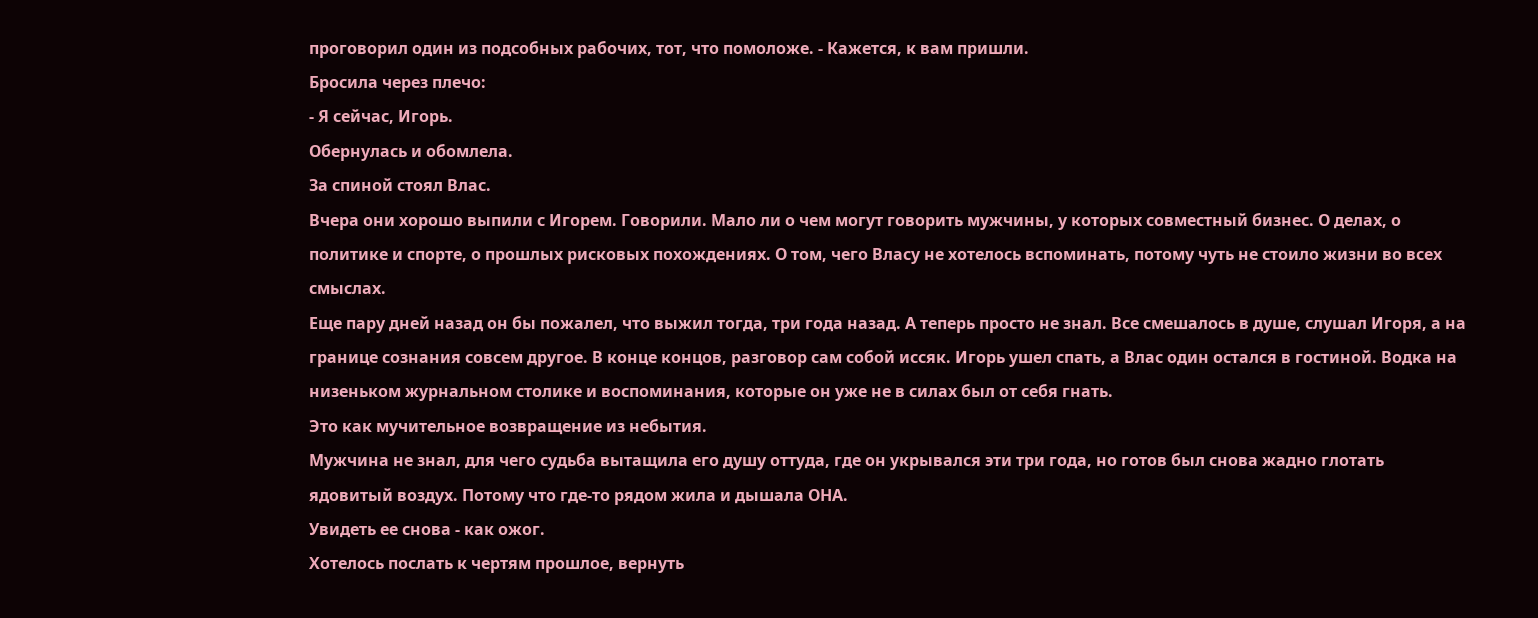проговорил один из подсобных рабочих, тот, что помоложе. - Кажется, к вам пришли.
Бросила через плечо:
- Я сейчас, Игорь.
Обернулась и обомлела.
За спиной стоял Влас.
Вчера они хорошо выпили с Игорем. Говорили. Мало ли о чем могут говорить мужчины, у которых совместный бизнес. О делах, о политике и спорте, о прошлых рисковых похождениях. О том, чего Власу не хотелось вспоминать, потому чуть не стоило жизни во всех смыслах.
Еще пару дней назад он бы пожалел, что выжил тогда, три года назад. А теперь просто не знал. Все смешалось в душе, слушал Игоря, а на границе сознания совсем другое. В конце концов, разговор сам собой иссяк. Игорь ушел спать, а Влас один остался в гостиной. Водка на низеньком журнальном столике и воспоминания, которые он уже не в силах был от себя гнать.
Это как мучительное возвращение из небытия.
Мужчина не знал, для чего судьба вытащила его душу оттуда, где он укрывался эти три года, но готов был снова жадно глотать ядовитый воздух. Потому что где-то рядом жила и дышала ОНА.
Увидеть ее снова - как ожог.
Хотелось послать к чертям прошлое, вернуть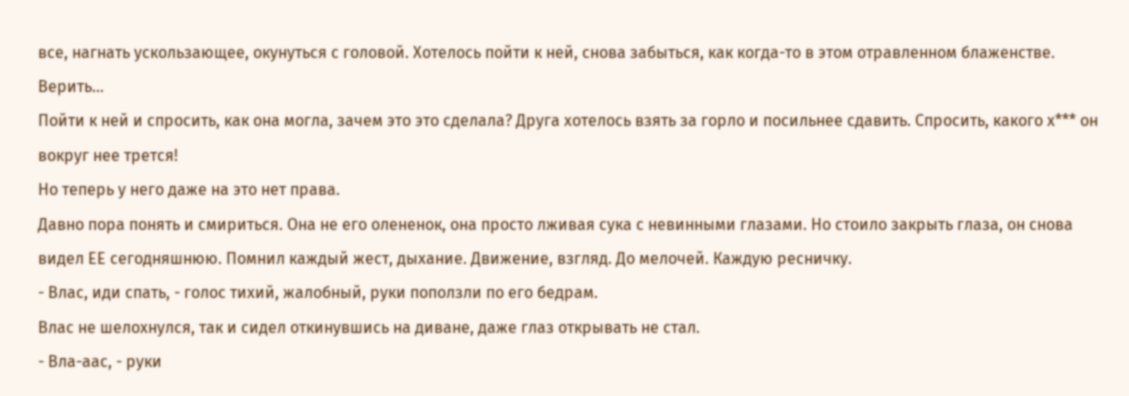все, нагнать ускользающее, окунуться с головой. Хотелось пойти к ней, снова забыться, как когда-то в этом отравленном блаженстве. Верить...
Пойти к ней и спросить, как она могла, зачем это это сделала? Друга хотелось взять за горло и посильнее сдавить. Спросить, какого х*** он вокруг нее трется!
Но теперь у него даже на это нет права.
Давно пора понять и смириться. Она не его олененок, она просто лживая сука с невинными глазами. Но стоило закрыть глаза, он снова видел ЕЕ сегодняшнюю. Помнил каждый жест, дыхание. Движение, взгляд. До мелочей. Каждую ресничку.
- Влас, иди спать, - голос тихий, жалобный, руки поползли по его бедрам.
Влас не шелохнулся, так и сидел откинувшись на диване, даже глаз открывать не стал.
- Вла-аас, - руки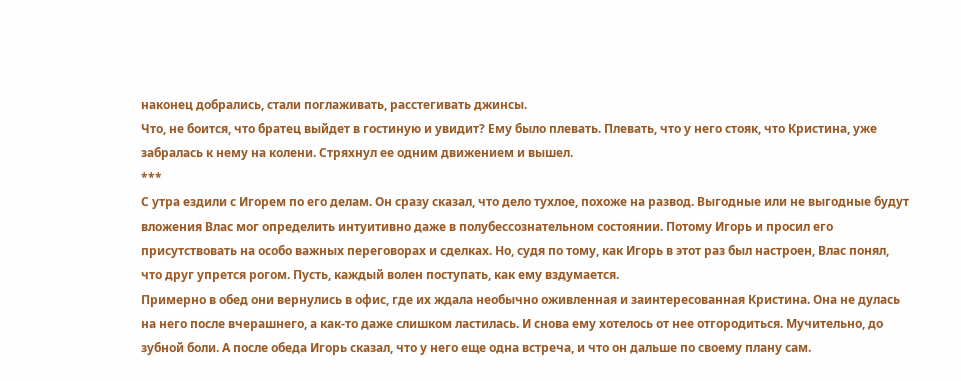наконец добрались, стали поглаживать, расстегивать джинсы.
Что, не боится, что братец выйдет в гостиную и увидит? Ему было плевать. Плевать, что у него стояк, что Кристина, уже забралась к нему на колени. Стряхнул ее одним движением и вышел.
***
С утра ездили с Игорем по его делам. Он сразу сказал, что дело тухлое, похоже на развод. Выгодные или не выгодные будут вложения Влас мог определить интуитивно даже в полубессознательном состоянии. Потому Игорь и просил его присутствовать на особо важных переговорах и сделках. Но, судя по тому, как Игорь в этот раз был настроен, Влас понял, что друг упрется рогом. Пусть, каждый волен поступать, как ему вздумается.
Примерно в обед они вернулись в офис, где их ждала необычно оживленная и заинтересованная Кристина. Она не дулась на него после вчерашнего, а как-то даже слишком ластилась. И снова ему хотелось от нее отгородиться. Мучительно, до зубной боли. А после обеда Игорь сказал, что у него еще одна встреча, и что он дальше по своему плану сам.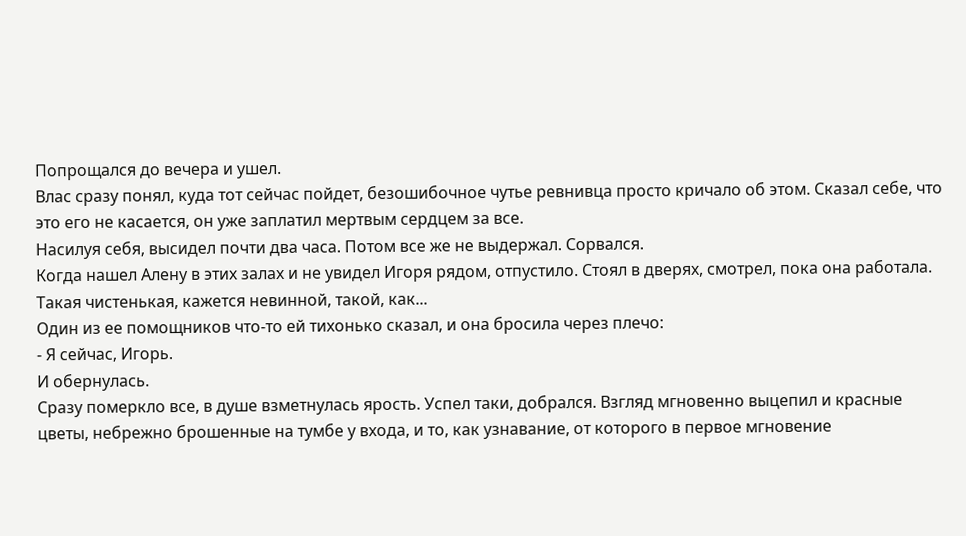Попрощался до вечера и ушел.
Влас сразу понял, куда тот сейчас пойдет, безошибочное чутье ревнивца просто кричало об этом. Сказал себе, что это его не касается, он уже заплатил мертвым сердцем за все.
Насилуя себя, высидел почти два часа. Потом все же не выдержал. Сорвался.
Когда нашел Алену в этих залах и не увидел Игоря рядом, отпустило. Стоял в дверях, смотрел, пока она работала. Такая чистенькая, кажется невинной, такой, как...
Один из ее помощников что-то ей тихонько сказал, и она бросила через плечо:
- Я сейчас, Игорь.
И обернулась.
Сразу померкло все, в душе взметнулась ярость. Успел таки, добрался. Взгляд мгновенно выцепил и красные цветы, небрежно брошенные на тумбе у входа, и то, как узнавание, от которого в первое мгновение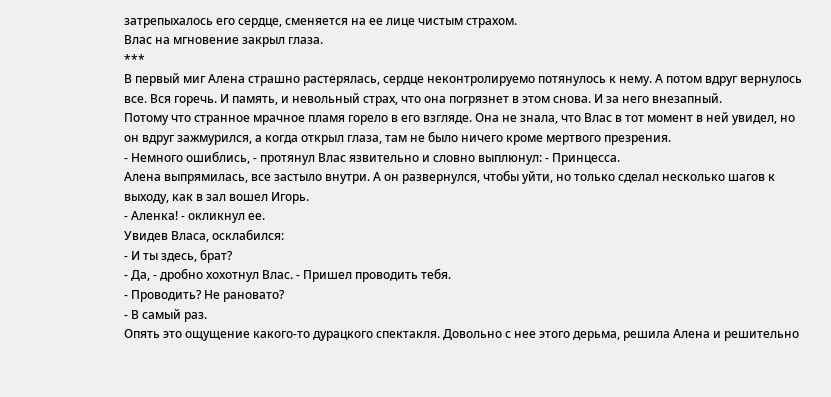затрепыхалось его сердце, сменяется на ее лице чистым страхом.
Влас на мгновение закрыл глаза.
***
В первый миг Алена страшно растерялась, сердце неконтролируемо потянулось к нему. А потом вдруг вернулось все. Вся горечь. И память, и невольный страх, что она погрязнет в этом снова. И за него внезапный.
Потому что странное мрачное пламя горело в его взгляде. Она не знала, что Влас в тот момент в ней увидел, но он вдруг зажмурился, а когда открыл глаза, там не было ничего кроме мертвого презрения.
- Немного ошиблись, - протянул Влас язвительно и словно выплюнул: - Принцесса.
Алена выпрямилась, все застыло внутри. А он развернулся, чтобы уйти, но только сделал несколько шагов к выходу, как в зал вошел Игорь.
- Аленка! - окликнул ее.
Увидев Власа, осклабился:
- И ты здесь, брат?
- Да, - дробно хохотнул Влас. - Пришел проводить тебя.
- Проводить? Не рановато?
- В самый раз.
Опять это ощущение какого-то дурацкого спектакля. Довольно с нее этого дерьма, решила Алена и решительно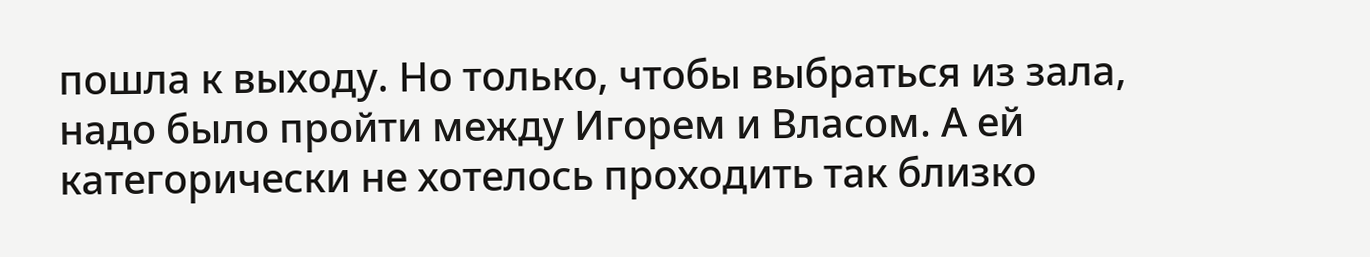пошла к выходу. Но только, чтобы выбраться из зала, надо было пройти между Игорем и Власом. А ей категорически не хотелось проходить так близко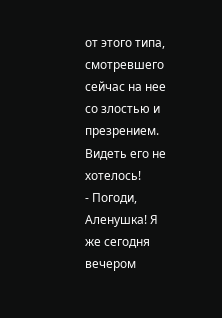от этого типа, смотревшего сейчас на нее со злостью и презрением. Видеть его не хотелось!
- Погоди, Аленушка! Я же сегодня вечером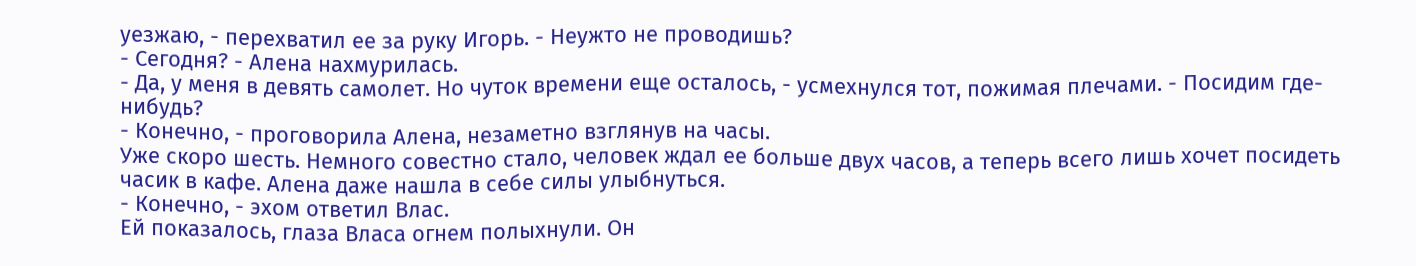уезжаю, - перехватил ее за руку Игорь. - Неужто не проводишь?
- Сегодня? - Алена нахмурилась.
- Да, у меня в девять самолет. Но чуток времени еще осталось, - усмехнулся тот, пожимая плечами. - Посидим где-нибудь?
- Конечно, - проговорила Алена, незаметно взглянув на часы.
Уже скоро шесть. Немного совестно стало, человек ждал ее больше двух часов, а теперь всего лишь хочет посидеть часик в кафе. Алена даже нашла в себе силы улыбнуться.
- Конечно, - эхом ответил Влас.
Ей показалось, глаза Власа огнем полыхнули. Он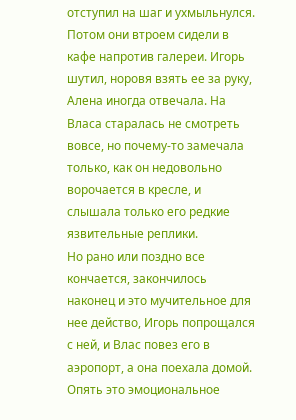отступил на шаг и ухмыльнулся.
Потом они втроем сидели в кафе напротив галереи. Игорь шутил, норовя взять ее за руку, Алена иногда отвечала. На Власа старалась не смотреть вовсе, но почему-то замечала только, как он недовольно ворочается в кресле, и слышала только его редкие язвительные реплики.
Но рано или поздно все кончается, закончилось наконец и это мучительное для нее действо, Игорь попрощался с ней, и Влас повез его в аэропорт, а она поехала домой.
Опять это эмоциональное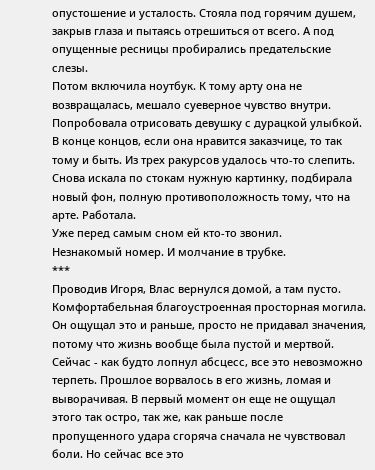опустошение и усталость. Стояла под горячим душем, закрыв глаза и пытаясь отрешиться от всего. А под опущенные ресницы пробирались предательские слезы.
Потом включила ноутбук. К тому арту она не возвращалась, мешало суеверное чувство внутри. Попробовала отрисовать девушку с дурацкой улыбкой. В конце концов, если она нравится заказчице, то так тому и быть. Из трех ракурсов удалось что-то слепить.
Снова искала по стокам нужную картинку, подбирала новый фон, полную противоположность тому, что на арте. Работала.
Уже перед самым сном ей кто-то звонил.
Незнакомый номер. И молчание в трубке.
***
Проводив Игоря, Влас вернулся домой, а там пусто. Комфортабельная благоустроенная просторная могила. Он ощущал это и раньше, просто не придавал значения, потому что жизнь вообще была пустой и мертвой. Сейчас - как будто лопнул абсцесс, все это невозможно терпеть. Прошлое ворвалось в его жизнь, ломая и выворачивая. В первый момент он еще не ощущал этого так остро, так же, как раньше после пропущенного удара сгоряча сначала не чувствовал боли. Но сейчас все это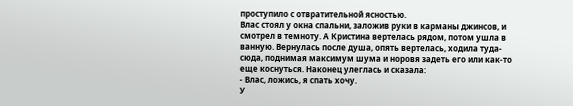проступило с отвратительной ясностью.
Влас стоял у окна спальни, заложив руки в карманы джинсов, и смотрел в темноту. А Кристина вертелась рядом, потом ушла в ванную. Вернулась после душа, опять вертелась, ходила туда-сюда, поднимая максимум шума и норовя задеть его или как-то еще коснуться. Наконец улеглась и сказала:
- Влас, ложись, я спать хочу.
У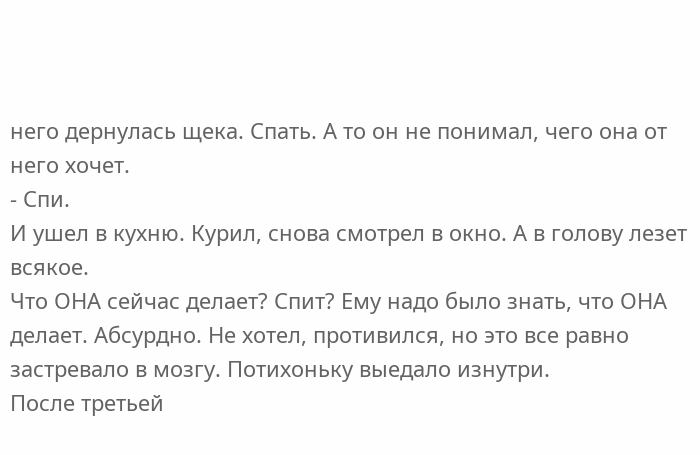него дернулась щека. Спать. А то он не понимал, чего она от него хочет.
- Спи.
И ушел в кухню. Курил, снова смотрел в окно. А в голову лезет всякое.
Что ОНА сейчас делает? Спит? Ему надо было знать, что ОНА делает. Абсурдно. Не хотел, противился, но это все равно застревало в мозгу. Потихоньку выедало изнутри.
После третьей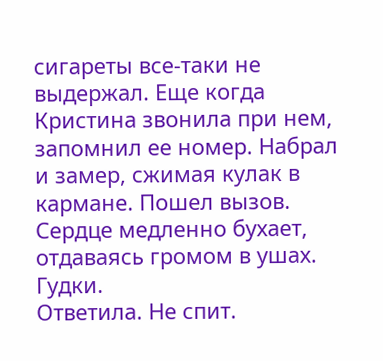сигареты все-таки не выдержал. Еще когда Кристина звонила при нем, запомнил ее номер. Набрал и замер, сжимая кулак в кармане. Пошел вызов.
Сердце медленно бухает, отдаваясь громом в ушах. Гудки.
Ответила. Не спит.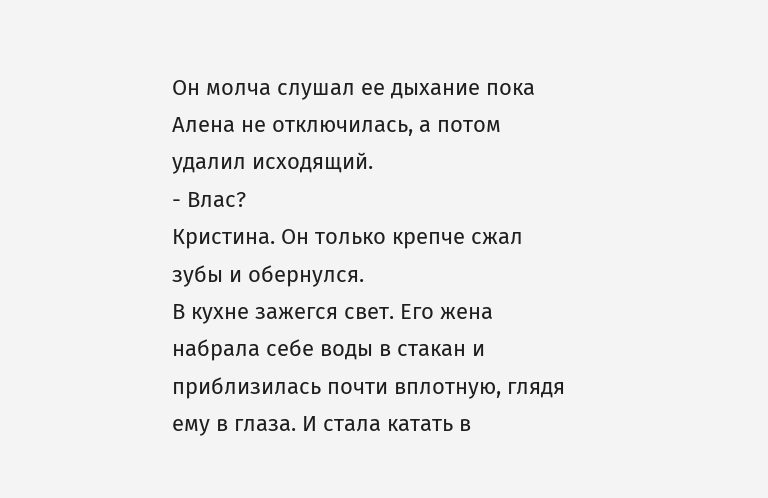Он молча слушал ее дыхание пока Алена не отключилась, а потом удалил исходящий.
- Влас?
Кристина. Он только крепче сжал зубы и обернулся.
В кухне зажегся свет. Его жена набрала себе воды в стакан и приблизилась почти вплотную, глядя ему в глаза. И стала катать в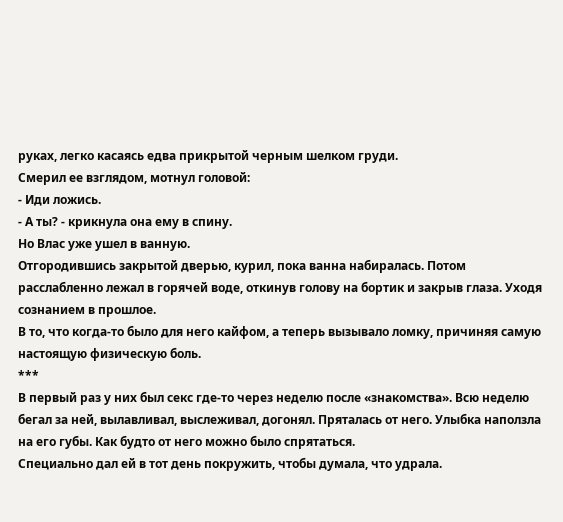руках, легко касаясь едва прикрытой черным шелком груди.
Смерил ее взглядом, мотнул головой:
- Иди ложись.
- А ты? - крикнула она ему в спину.
Но Влас уже ушел в ванную.
Отгородившись закрытой дверью, курил, пока ванна набиралась. Потом расслабленно лежал в горячей воде, откинув голову на бортик и закрыв глаза. Уходя сознанием в прошлое.
В то, что когда-то было для него кайфом, а теперь вызывало ломку, причиняя самую настоящую физическую боль.
***
В первый раз у них был секс где-то через неделю после «знакомства». Всю неделю бегал за ней, вылавливал, выслеживал, догонял. Пряталась от него. Улыбка наползла на его губы. Как будто от него можно было спрятаться.
Специально дал ей в тот день покружить, чтобы думала, что удрала.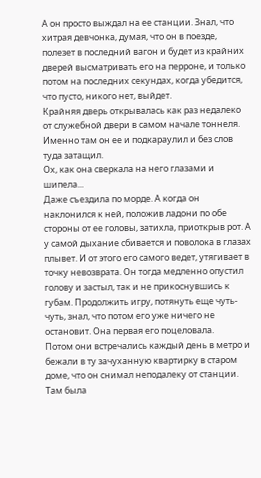А он просто выждал на ее станции. Знал, что хитрая девчонка, думая, что он в поезде, полезет в последний вагон и будет из крайних дверей высматривать его на перроне, и только потом на последних секундах, когда убедится, что пусто, никого нет, выйдет.
Крайняя дверь открывалась как раз недалеко от служебной двери в самом начале тоннеля. Именно там он ее и подкараулил и без слов туда затащил.
Ох, как она сверкала на него глазами и шипела...
Даже съездила по морде. А когда он наклонился к ней, положив ладони по обе стороны от ее головы, затихла, приоткрыв рот. А у самой дыхание сбивается и поволока в глазах плывет. И от этого его самого ведет, утягивает в точку невозврата. Он тогда медленно опустил голову и застыл, так и не прикоснувшись к губам. Продолжить игру, потянуть еще чуть-чуть, знал, что потом его уже ничего не остановит. Она первая его поцеловала.
Потом они встречались каждый день в метро и бежали в ту зачуханную квартирку в старом доме, что он снимал неподалеку от станции. Там была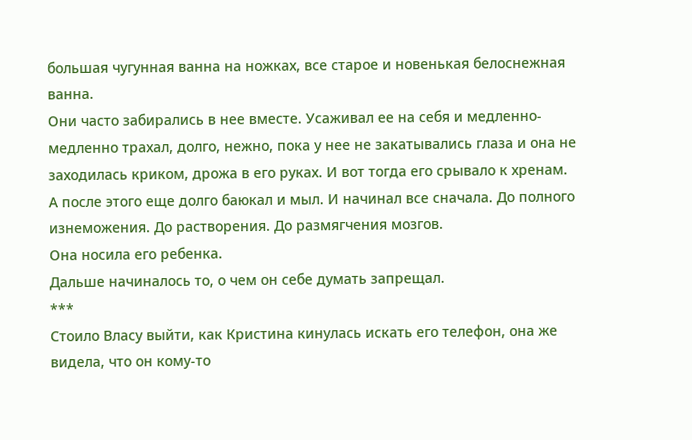большая чугунная ванна на ножках, все старое и новенькая белоснежная ванна.
Они часто забирались в нее вместе. Усаживал ее на себя и медленно-медленно трахал, долго, нежно, пока у нее не закатывались глаза и она не заходилась криком, дрожа в его руках. И вот тогда его срывало к хренам.
А после этого еще долго баюкал и мыл. И начинал все сначала. До полного изнеможения. До растворения. До размягчения мозгов.
Она носила его ребенка.
Дальше начиналось то, о чем он себе думать запрещал.
***
Стоило Власу выйти, как Кристина кинулась искать его телефон, она же видела, что он кому-то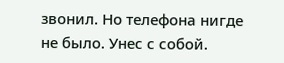звонил. Но телефона нигде не было. Унес с собой.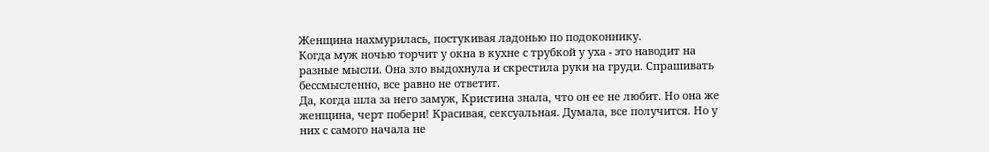Женщина нахмурилась, постукивая ладонью по подоконнику.
Когда муж ночью торчит у окна в кухне с трубкой у уха - это наводит на разные мысли. Она зло выдохнула и скрестила руки на груди. Спрашивать бессмысленно, все равно не ответит.
Да, когда шла за него замуж, Кристина знала, что он ее не любит. Но она же женщина, черт побери! Красивая, сексуальная. Думала, все получится. Но у них с самого начала не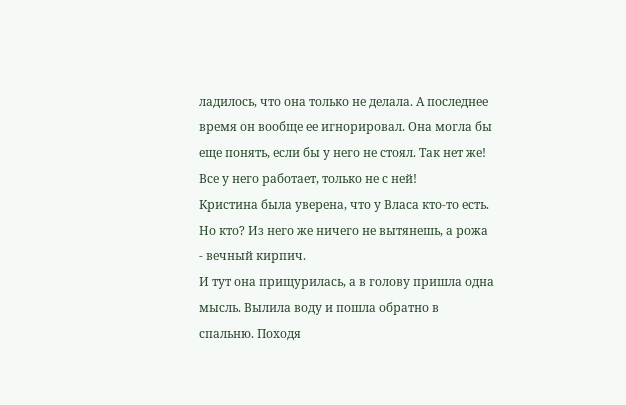ладилось, что она только не делала. А последнее время он вообще ее игнорировал. Она могла бы еще понять, если бы у него не стоял. Так нет же! Все у него работает, только не с ней!
Кристина была уверена, что у Власа кто-то есть. Но кто? Из него же ничего не вытянешь, а рожа - вечный кирпич.
И тут она прищурилась, а в голову пришла одна мысль. Вылила воду и пошла обратно в спальню. Походя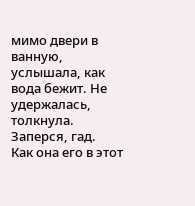мимо двери в ванную, услышала, как вода бежит. Не удержалась, толкнула. Заперся, гад.
Как она его в этот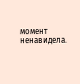момент ненавидела.